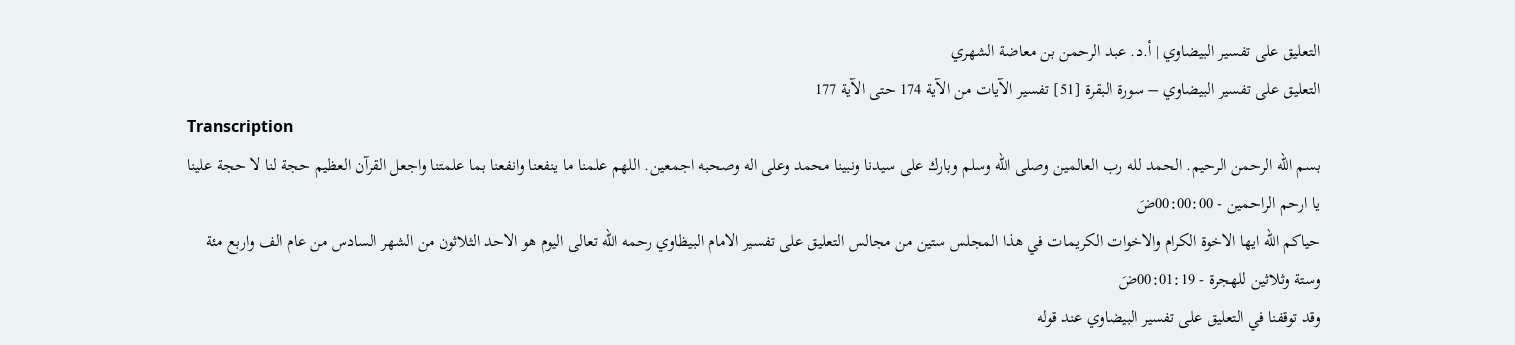التعليق على تفسير البيضاوي | أ.د. عبد الرحمن بن معاضة الشهري
التعليق على تفسير البيضاوي – سورة البقرة [51] تفسير الآيات من الآية 174 حتى الآية 177
Transcription
بسم الله الرحمن الرحيم. الحمد لله رب العالمين وصلى الله وسلم وبارك على سيدنا ونبينا محمد وعلى اله وصحبه اجمعين. اللهم علمنا ما ينفعنا وانفعنا بما علمتنا واجعل القرآن العظيم حجة لنا لا حجة علينا يا ارحم الراحمين - 00:00:00ضَ
حياكم الله ايها الاخوة الكرام والاخوات الكريمات في هذا المجلس ستين من مجالس التعليق على تفسير الامام البيظاوي رحمه الله تعالى اليوم هو الاحد الثلاثون من الشهر السادس من عام الف واربع مئة وستة وثلاثين للهجرة - 00:01:19ضَ
وقد توقفنا في التعليق على تفسير البيضاوي عند قوله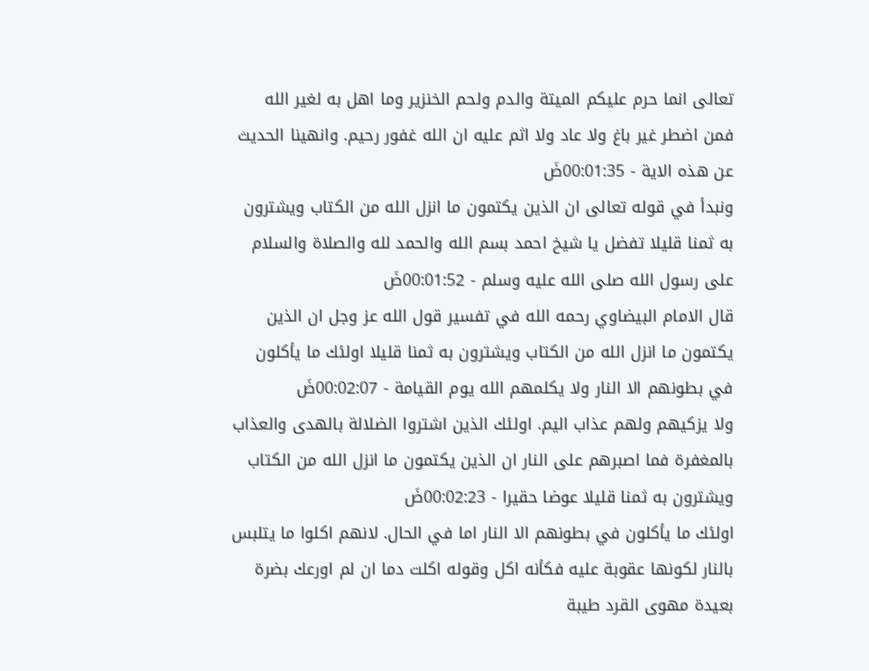تعالى انما حرم عليكم الميتة والدم ولحم الخنزير وما اهل به لغير الله فمن اضطر غير باغ ولا عاد ولا اثم عليه ان الله غفور رحيم. وانهينا الحديث عن هذه الاية - 00:01:35ضَ
ونبدأ في قوله تعالى ان الذين يكتمون ما انزل الله من الكتاب ويشترون به ثمنا قليلا تفضل يا شيخ احمد بسم الله والحمد لله والصلاة والسلام على رسول الله صلى الله عليه وسلم - 00:01:52ضَ
قال الامام البيضاوي رحمه الله في تفسير قول الله عز وجل ان الذين يكتمون ما انزل الله من الكتاب ويشترون به ثمنا قليلا اولئك ما يأكلون في بطونهم الا النار ولا يكلمهم الله يوم القيامة - 00:02:07ضَ
ولا يزكيهم ولهم عذاب اليم. اولئك الذين اشتروا الضلالة بالهدى والعذاب بالمغفرة فما اصبرهم على النار ان الذين يكتمون ما انزل الله من الكتاب ويشترون به ثمنا قليلا عوضا حقيرا - 00:02:23ضَ
اولئك ما يأكلون في بطونهم الا النار اما في الحال. لانهم اكلوا ما يتلبس بالنار لكونها عقوبة عليه فكأنه اكل وقوله اكلت دما ان لم اورعك بضرة بعيدة مهوى القرد طيبة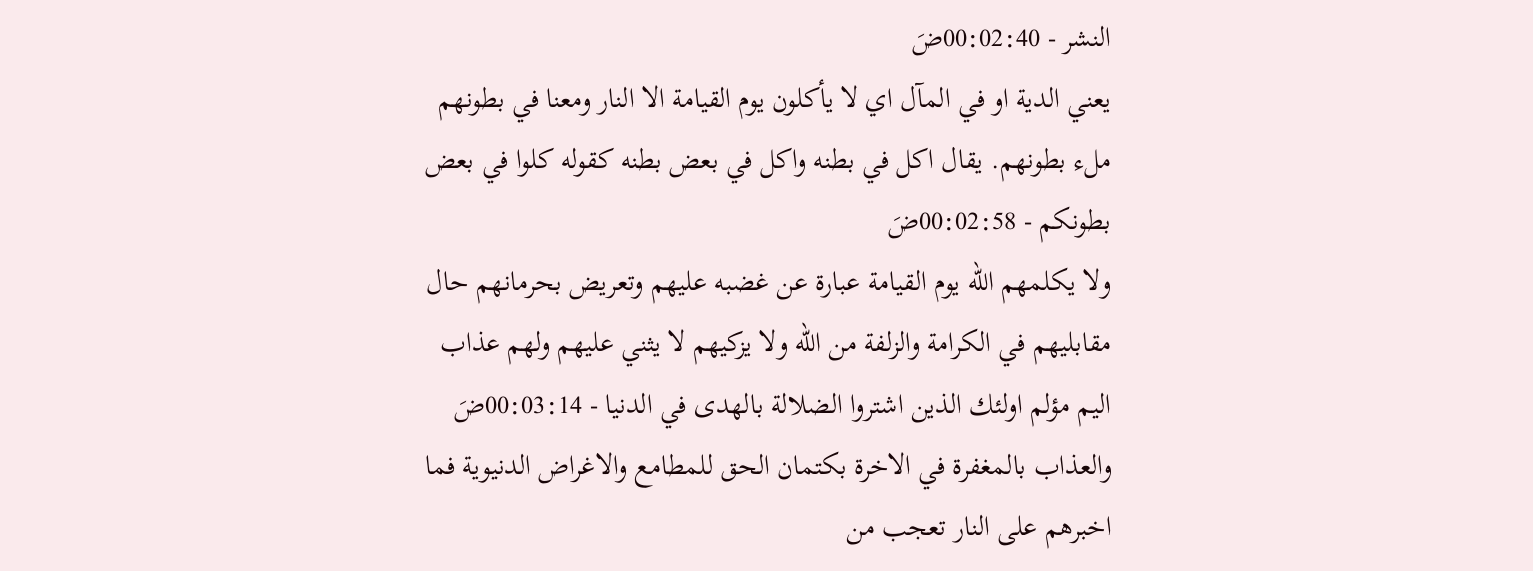النشر - 00:02:40ضَ
يعني الدية او في المآل اي لا يأكلون يوم القيامة الا النار ومعنا في بطونهم ملء بطونهم. يقال اكل في بطنه واكل في بعض بطنه كقوله كلوا في بعض بطونكم - 00:02:58ضَ
ولا يكلمهم الله يوم القيامة عبارة عن غضبه عليهم وتعريض بحرمانهم حال مقابليهم في الكرامة والزلفة من الله ولا يزكيهم لا يثني عليهم ولهم عذاب اليم مؤلم اولئك الذين اشتروا الضلالة بالهدى في الدنيا - 00:03:14ضَ
والعذاب بالمغفرة في الاخرة بكتمان الحق للمطامع والاغراض الدنيوية فما اخبرهم على النار تعجب من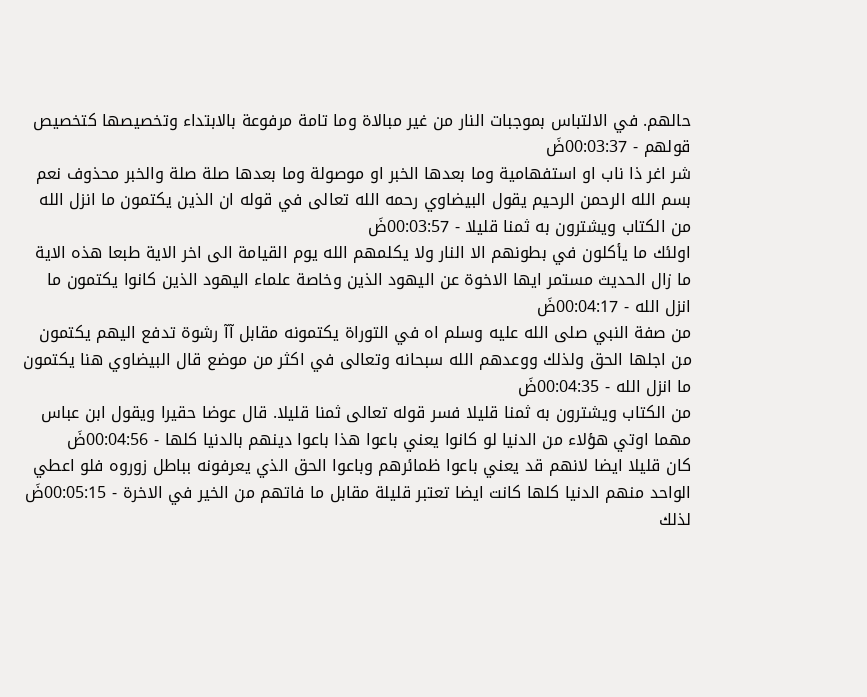حالهم. في الالتباس بموجبات النار من غير مبالاة وما تامة مرفوعة بالابتداء وتخصيصها كتخصيص قولهم - 00:03:37ضَ
شر اغر ذا ناب او استفهامية وما بعدها الخبر او موصولة وما بعدها صلة صلة والخبر محذوف نعم بسم الله الرحمن الرحيم يقول البيضاوي رحمه الله تعالى في قوله ان الذين يكتمون ما انزل الله من الكتاب ويشترون به ثمنا قليلا - 00:03:57ضَ
اولئك ما يأكلون في بطونهم الا النار ولا يكلمهم الله يوم القيامة الى اخر الاية طبعا هذه الاية ما زال الحديث مستمر ايها الاخوة عن اليهود الذين وخاصة علماء اليهود الذين كانوا يكتمون ما انزل الله - 00:04:17ضَ
من صفة النبي صلى الله عليه وسلم اه في التوراة يكتمونه مقابل آآ رشوة تدفع اليهم يكتمون من اجلها الحق ولذلك ووعدهم الله سبحانه وتعالى في اكثر من موضع قال البيضاوي هنا يكتمون ما انزل الله - 00:04:35ضَ
من الكتاب ويشترون به ثمنا قليلا فسر قوله تعالى ثمنا قليلا. قال عوضا حقيرا ويقول ابن عباس مهما اوتي هؤلاء من الدنيا لو كانوا يعني باعوا هذا باعوا دينهم بالدنيا كلها - 00:04:56ضَ
كان قليلا ايضا لانهم قد يعني باعوا ظمائرهم وباعوا الحق الذي يعرفونه بباطل زوروه فلو اعطي الواحد منهم الدنيا كلها كانت ايضا تعتبر قليلة مقابل ما فاتهم من الخير في الاخرة - 00:05:15ضَ
لذلك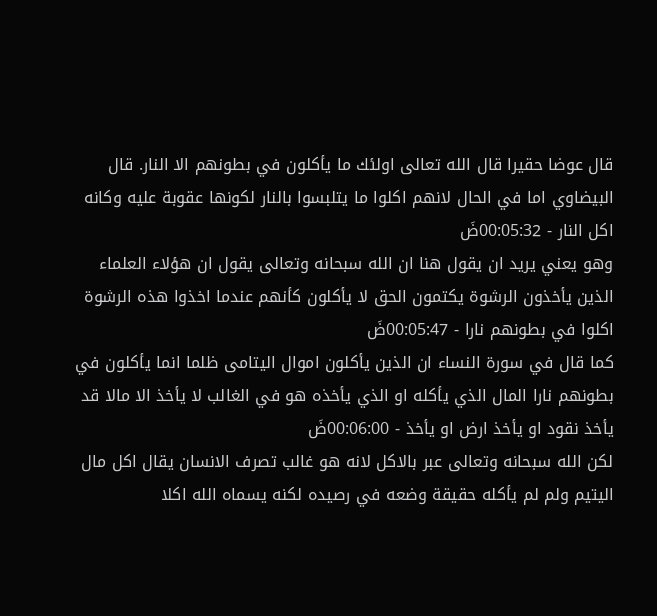قال عوضا حقيرا قال الله تعالى اولئك ما يأكلون في بطونهم الا النار. قال البيضاوي اما في الحال لانهم اكلوا ما يتلبسوا بالنار لكونها عقوبة عليه وكانه اكل النار - 00:05:32ضَ
وهو يعني يريد ان يقول هنا ان الله سبحانه وتعالى يقول ان هؤلاء العلماء الذين يأخذون الرشوة يكتمون الحق لا يأكلون كأنهم عندما اخذوا هذه الرشوة اكلوا في بطونهم نارا - 00:05:47ضَ
كما قال في سورة النساء ان الذين يأكلون اموال اليتامى ظلما انما يأكلون في بطونهم نارا المال الذي يأكله او الذي يأخذه هو في الغالب لا يأخذ الا مالا قد يأخذ نقود او يأخذ ارض او يأخذ - 00:06:00ضَ
لكن الله سبحانه وتعالى عبر بالاكل لانه هو غالب تصرف الانسان يقال اكل مال اليتيم ولم لم يأكله حقيقة وضعه في رصيده لكنه يسماه الله اكلا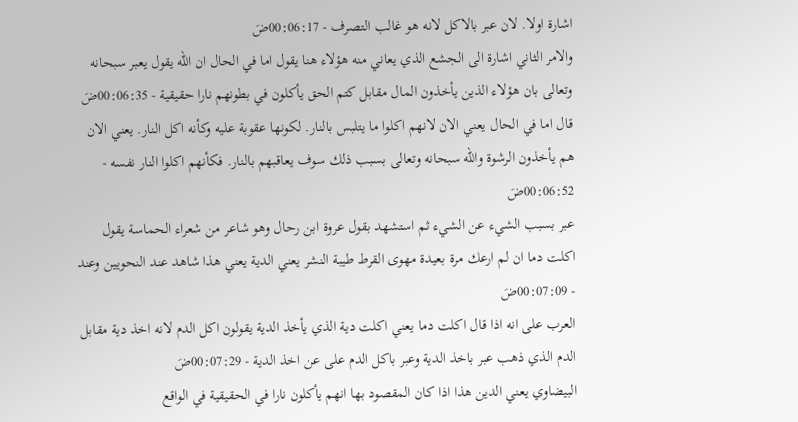اشارة اولا. لان عبر بالاكل لانه هو غالب التصرف - 00:06:17ضَ
والامر الثاني اشارة الى الجشع الذي يعاني منه هؤلاء هنا يقول اما في الحال ان الله يقول يعبر سبحانه وتعالى بان هؤلاء الذين يأخذون المال مقابل كتم الحق يأكلون في بطونهم نارا حقيقية - 00:06:35ضَ
قال اما في الحال يعني الان لانهم اكلوا ما يتلبس بالنار. لكونها عقوبة عليه وكأنه اكل النار. يعني الان هم يأخذون الرشوة والله سبحانه وتعالى بسبب ذلك سوف يعاقبهم بالنار. فكأنهم اكلوا النار نفسه - 00:06:52ضَ
عبر بسبب الشيء عن الشيء ثم استشهد بقول عروة ابن رحال وهو شاعر من شعراء الحماسة يقول اكلت دما ان لم ارعك مرة بعيدة مهوى القرط طيبة النشر يعني الدية يعني هذا شاهد عند النحويين وعند - 00:07:09ضَ
العرب على انه اذا قال اكلت دما يعني اكلت دية الذي يأخذ الدية يقولون اكل الدم لانه اخذ دية مقابل الدم الذي ذهب عبر باخذ الدية وعبر باكل الدم على عن اخذ الدية - 00:07:29ضَ
البيضاوي يعني الدين هذا اذا كان المقصود بها انهم يأكلون نارا في الحقيقية في الواقع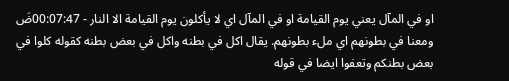او في المآل يعني يوم القيامة او في المآل اي لا يأكلون يوم القيامة الا النار - 00:07:47ضَ
ومعنا في بطونهم اي ملء بطونهم. يقال اكل في بطنه واكل في بعض بطنه كقوله كلوا في بعض بطنكم وتعفوا ايضا في قوله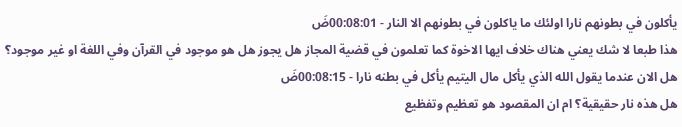يأكلون في بطونهم نارا اولئك ما ياكلون في بطونهم الا النار - 00:08:01ضَ
هذا طبعا لا شك يعني هناك خلاف ايها الاخوة كما تعلمون في قضية المجاز هل يجوز هل هو موجود في القرآن وفي اللغة او غير موجود؟ هل الان عندما يقول الله الذي يأكل مال اليتيم يأكل في بطنه نارا - 00:08:15ضَ
هل هذه نار حقيقية؟ ام ان المقصود هو تعظيم وتفظيع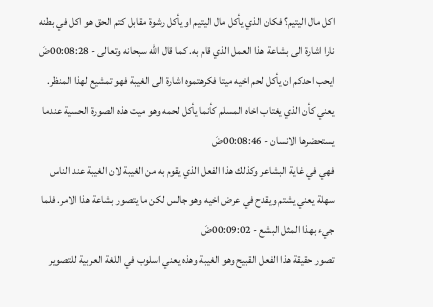اكل مال اليتيم؟ فكان الذي يأكل مال اليتيم او يأكل رشوة مقابل كتم الحق هو اكل في بطنه نارا اشارة الى بشاعة هذا العمل الذي قام به. كما قال الله سبحانه وتعالى - 00:08:28ضَ
ايحب احدكم ان يأكل لحم اخيه ميتا فكرهتموه اشارة الى الغيبة فهو تمشيع لهذا المنظر. يعني كأن الذي يغتاب اخاه المسلم كأنما يأكل لحمه وهو ميت هذه الصورة الحسية عندما يستحضرها الانسان - 00:08:46ضَ
فهي في غاية البشاعر وكذلك هذا الفعل الذي يقوم به من الغيبة لان الغيبة عند الناس سهلة يعني يشتم ويقدح في عرض اخيه وهو جالس لكن ما يتصور بشاعة هذا الامر. فلما جيء بهذا المثل البشع - 00:09:02ضَ
تصور حقيقة هذا الفعل القبيح وهو الغيبة وهذه يعني اسلوب في اللغة العربية للتصوير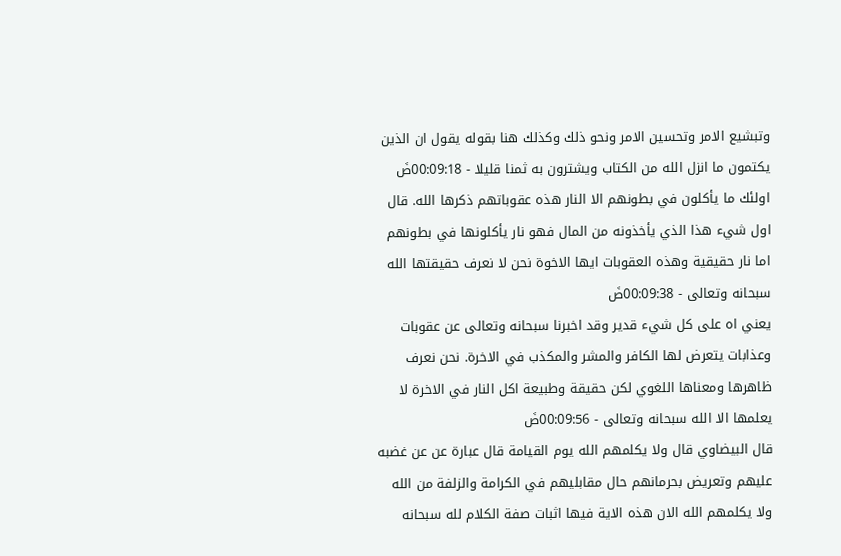وتبشيع الامر وتحسين الامر ونحو ذلك وكذلك هنا بقوله يقول ان الذين يكتمون ما انزل الله من الكتاب ويشترون به ثمنا قليلا - 00:09:18ضَ
اولئك ما يأكلون في بطونهم الا النار هذه عقوباتهم ذكرها الله. قال اول شيء هذا الذي يأخذونه من المال فهو نار يأكلونها في بطونهم اما نار حقيقية وهذه العقوبات ايها الاخوة نحن لا نعرف حقيقتها الله سبحانه وتعالى - 00:09:38ضَ
يعني اه على كل شيء قدير وقد اخبرنا سبحانه وتعالى عن عقوبات وعذابات يتعرض لها الكافر والمشر والمكذب في الاخرة. نحن نعرف ظاهرها ومعناها اللغوي لكن حقيقة وطبيعة اكل النار في الاخرة لا يعلمها الا الله سبحانه وتعالى - 00:09:56ضَ
قال البيضاوي قال ولا يكلمهم الله يوم القيامة قال عبارة عن عن غضبه عليهم وتعريض بحرمانهم حال مقابليهم في الكرامة والزلفة من الله ولا يكلمهم الله الان هذه الاية فيها اثبات صفة الكلام لله سبحانه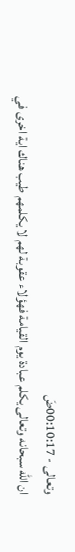وتعالى - 00:10:17ضَ
ان الله سبحانه وتعالى يكلم عبادة يوم القيامة فهؤلاء عقوبة لهم لا يكلمهم طيب هناك اية اخرى في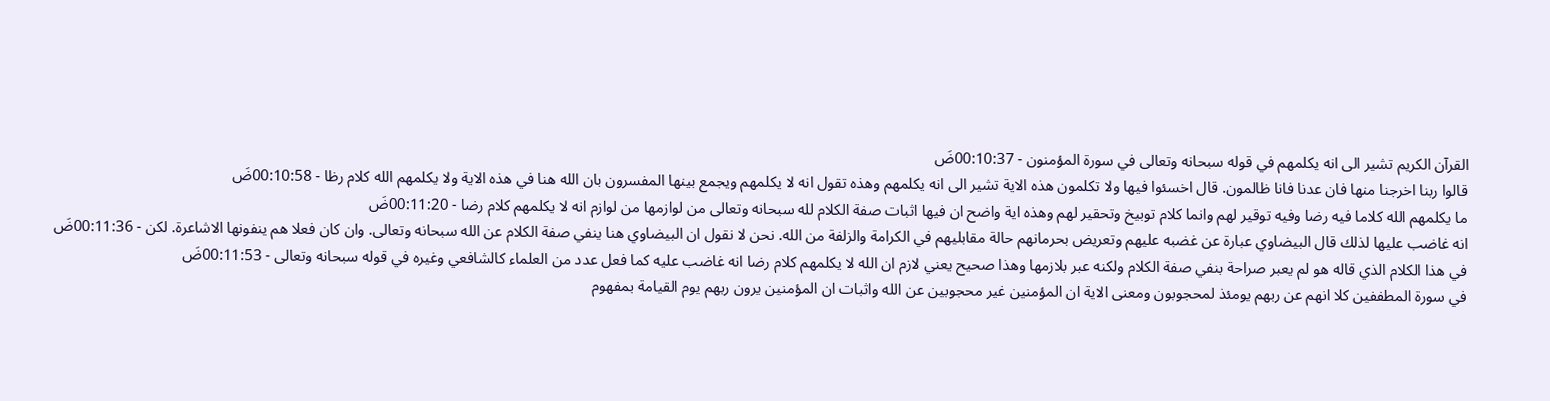القرآن الكريم تشير الى انه يكلمهم في قوله سبحانه وتعالى في سورة المؤمنون - 00:10:37ضَ
قالوا ربنا اخرجنا منها فان عدنا فانا ظالمون. قال اخسئوا فيها ولا تكلمون هذه الاية تشير الى انه يكلمهم وهذه تقول انه لا يكلمهم ويجمع بينها المفسرون بان الله هنا في هذه الاية ولا يكلمهم الله كلام رظا - 00:10:58ضَ
ما يكلمهم الله كلاما فيه رضا وفيه توقير لهم وانما كلام توبيخ وتحقير لهم وهذه اية واضح ان فيها اثبات صفة الكلام لله سبحانه وتعالى من لوازمها من لوازم انه لا يكلمهم كلام رضا - 00:11:20ضَ
انه غاضب عليها لذلك قال البيضاوي عبارة عن غضبه عليهم وتعريض بحرمانهم حالة مقابليهم في الكرامة والزلفة من الله. نحن لا نقول ان البيضاوي هنا ينفي صفة الكلام عن الله سبحانه وتعالى. وان كان فعلا هم ينفونها الاشاعرة. لكن - 00:11:36ضَ
في هذا الكلام الذي قاله هو لم يعبر صراحة بنفي صفة الكلام ولكنه عبر بلازمها وهذا صحيح يعني لازم ان الله لا يكلمهم كلام رضا انه غاضب عليه كما فعل عدد من العلماء كالشافعي وغيره في قوله سبحانه وتعالى - 00:11:53ضَ
في سورة المطففين كلا انهم عن ربهم يومئذ لمحجوبون ومعنى الاية ان المؤمنين غير محجوبين عن الله واثبات ان المؤمنين يرون ربهم يوم القيامة بمفهوم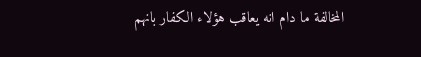المخالفة ما دام انه يعاقب هؤلاء الكفار بانهم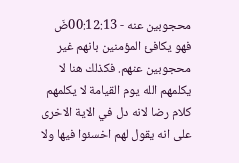محجوبين عنه - 00:12:13ضَ
فهو يكافئ المؤمنين بانهم غير محجوبين عنهم. فكذلك هنا لا يكلمهم الله يوم القيامة لا يكلمهم كلام رضا لانه دل في الاية الاخرى على انه يقول لهم اخسئوا فيها ولا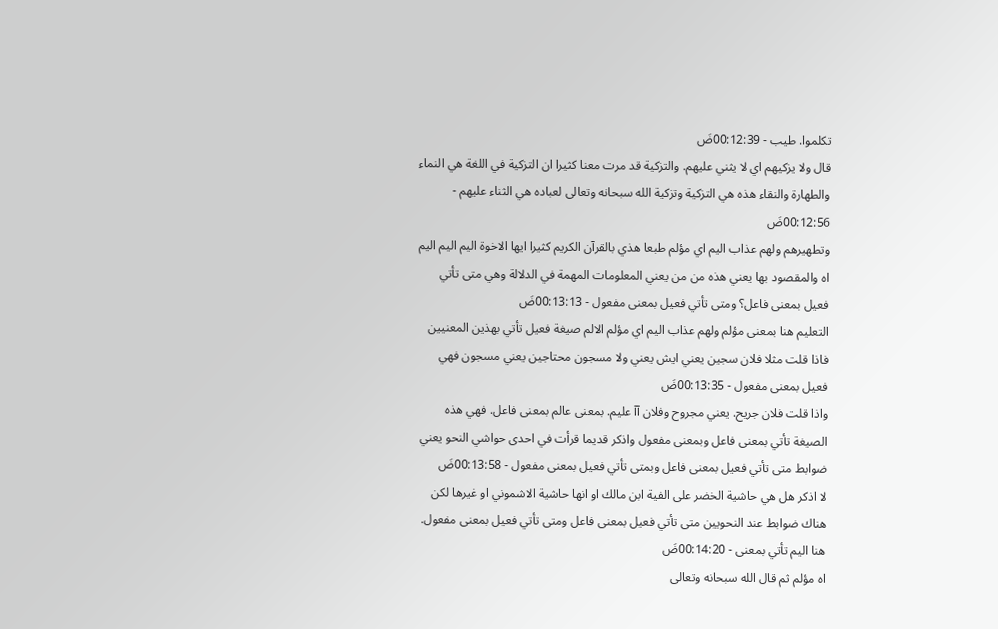تكلموا. طيب - 00:12:39ضَ
قال ولا يزكيهم اي لا يثني عليهم. والتزكية قد مرت معنا كثيرا ان التزكية في اللغة هي النماء والطهارة والنقاء هذه هي التزكية وتزكية الله سبحانه وتعالى لعباده هي الثناء عليهم - 00:12:56ضَ
وتطهيرهم ولهم عذاب اليم اي مؤلم طبعا هذي بالقرآن الكريم كثيرا ايها الاخوة اليم اليم اليم اه والمقصود بها يعني هذه من من يعني المعلومات المهمة في الدلالة وهي متى تأتي فعيل بمعنى فاعل؟ ومتى تأتي فعيل بمعنى مفعول - 00:13:13ضَ
التعليم هنا بمعنى مؤلم ولهم عذاب اليم اي مؤلم الالم صيغة فعيل تأتي بهذين المعنيين فاذا قلت مثلا فلان سجين يعني ايش يعني ولا مسجون محتاجين يعني مسجون فهي فعيل بمعنى مفعول - 00:13:35ضَ
واذا قلت فلان جريح. يعني مجروح وفلان آآ عليم. بمعنى عالم بمعنى فاعل. فهي هذه الصيغة تأتي بمعنى فاعل وبمعنى مفعول واذكر قديما قرأت في احدى حواشي النحو يعني ضوابط متى تأتي فعيل بمعنى فاعل وبمتى تأتي فعيل بمعنى مفعول - 00:13:58ضَ
لا اذكر هل هي حاشية الخضر على الفية ابن مالك او انها حاشية الاشموني او غيرها لكن هناك ضوابط عند النحويين متى تأتي فعيل بمعنى فاعل ومتى تأتي فعيل بمعنى مفعول. هنا اليم تأتي بمعنى - 00:14:20ضَ
اه مؤلم ثم قال الله سبحانه وتعالى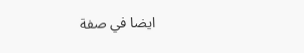ايضا في صفة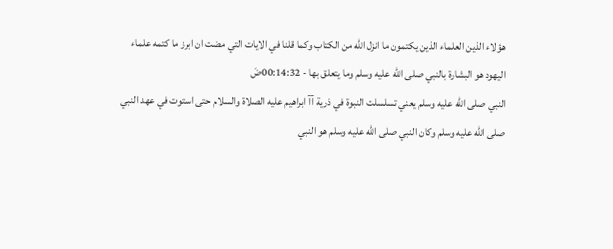هؤلاء الذين العلماء الذين يكتمون ما انزل الله من الكتاب وكما قلنا في الايات التي مضت ان ابرز ما كتمه علماء اليهود هو البشارة بالنبي صلى الله عليه وسلم وما يتعلق بها - 00:14:32ضَ
النبي صلى الله عليه وسلم يعني تسلسلت النبوة في ذرية آآ ابراهيم عليه الصلاة والسلام حتى استوت في عهد النبي صلى الله عليه وسلم وكان النبي صلى الله عليه وسلم هو النبي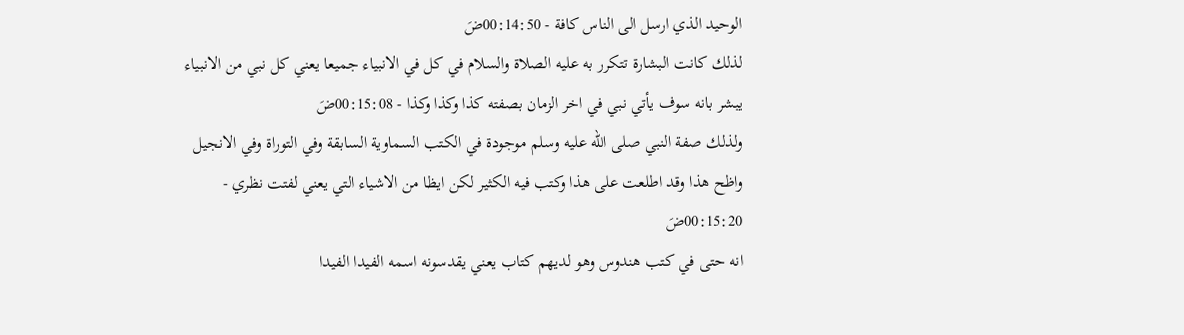الوحيد الذي ارسل الى الناس كافة - 00:14:50ضَ
لذلك كانت البشارة تتكرر به عليه الصلاة والسلام في كل في الانبياء جميعا يعني كل نبي من الانبياء يبشر بانه سوف يأتي نبي في اخر الزمان بصفته كذا وكذا وكذا - 00:15:08ضَ
ولذلك صفة النبي صلى الله عليه وسلم موجودة في الكتب السماوية السابقة وفي التوراة وفي الانجيل واظح هذا وقد اطلعت على هذا وكتب فيه الكثير لكن ايظا من الاشياء التي يعني لفتت نظري - 00:15:20ضَ
انه حتى في كتب هندوس وهو لديهم كتاب يعني يقدسونه اسمه الفيدا الفيدا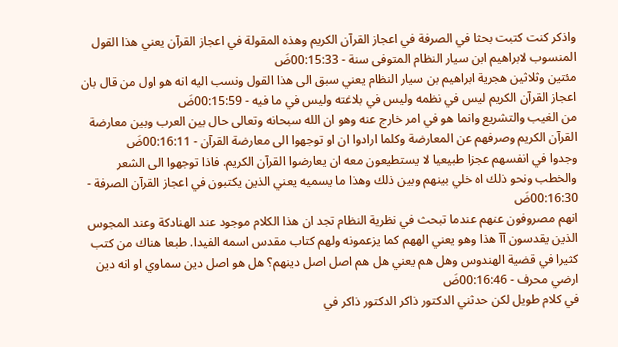واذكر كنت كتبت بحثا في الصرفة في اعجاز القرآن الكريم وهذه المقولة في اعجاز القرآن يعني هذا القول المنسوب لابراهيم ابن سيار النظام المتوفى سنة - 00:15:33ضَ
مئتين وثلاثين هجرية ابراهيم بن سيار النظام يعني سبق الى هذا القول ونسب اليه انه هو اول من قال بان اعجاز القرآن الكريم ليس في نظمه وليس في بلاغته وليس في ما فيه - 00:15:59ضَ
من الغيب والتشريع وانما هو في امر خارج عنه وهو ان الله سبحانه وتعالى حال بين العرب وبين معارضة القرآن الكريم وصرفهم عن المعارضة وكلما ارادوا ان او توجهوا الى معارضة القرآن - 00:16:11ضَ
وجدوا في انفسهم عجزا طبيعيا لا يستطيعون معه ان يعارضوا القرآن الكريم. فاذا توجهوا الى الشعر والخطب ونحو ذلك اه خلي بينهم وبين ذلك وهذا ما يسميه يعني الذين يكتبون في اعجاز القرآن الصرفة - 00:16:30ضَ
انهم مصروفون عنهم عندما تبحث في نظرية النظام تجد ان هذا الكلام موجود عند الهنادكة وعند المجوس الذين يقدسون آآ هذا وهو يعني الههم كما يزعمونه ولهم كتاب مقدس اسمه الفيدا. طبعا هناك من كتب كثيرا في قضية الهندوس وهل هم يعني هل هم اصل اصل دينهم؟ هل هو اصل دين سماوي او انه دين ارضي محرف - 00:16:46ضَ
في كلام طويل لكن حدثني الدكتور ذاكر الدكتور ذاكر في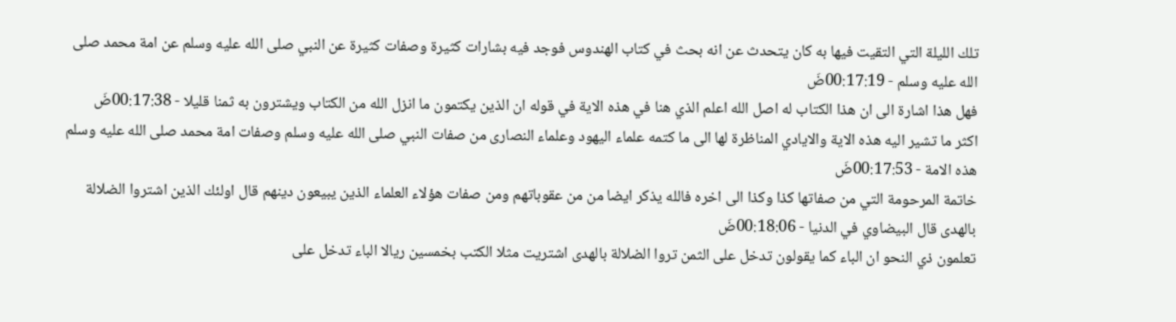تلك الليلة التي التقيت فيها به كان يتحدث عن انه بحث في كتاب الهندوس فوجد فيه بشارات كثيرة وصفات كثيرة عن النبي صلى الله عليه وسلم عن امة محمد صلى الله عليه وسلم - 00:17:19ضَ
فهل هذا اشارة الى ان هذا الكتاب له اصل الله اعلم الذي هنا في هذه الاية في قوله ان الذين يكتمون ما انزل الله من الكتاب ويشترون به ثمنا قليلا - 00:17:38ضَ
اكثر ما تشير اليه هذه الاية والايادي المناظرة لها الى ما كتمه علماء اليهود وعلماء النصارى من صفات النبي صلى الله عليه وسلم وصفات امة محمد صلى الله عليه وسلم هذه الامة - 00:17:53ضَ
خاتمة المرحومة التي من صفاتها كذا وكذا الى اخره فالله يذكر ايضا من من عقوباتهم ومن صفات هؤلاء العلماء الذين يبيعون دينهم قال اولئك الذين اشتروا الضلالة بالهدى قال البيضاوي في الدنيا - 00:18:06ضَ
تعلمون ذي النحو ان الباء كما يقولون تدخل على الثمن تروا الضلالة بالهدى اشتريت مثلا الكتب بخمسين ريالا الباء تدخل على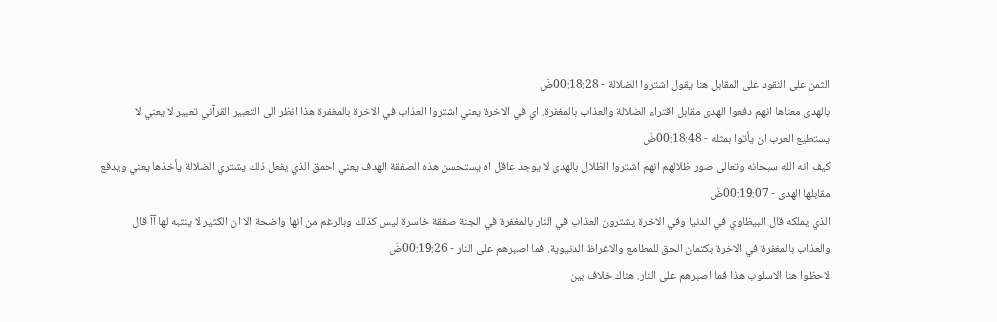الثمن على النقود على المقابل هنا يقول اشتروا الضلالة - 00:18:28ضَ
بالهدى معناها انهم دفعوا الهدى مقابل اقتراء الضلالة والعذاب بالمغفرة. اي في الاخرة يعني اشتروا العذاب في الاخرة بالمغفرة هذا انظر الى التعبير القرآني تعبير لا يعني لا يستطيع العرب ان يأتوا بمثله - 00:18:48ضَ
كيف انه الله سبحانه وتعالى صور ظلالهم انهم اشتروا الظلال بالهدى لا يوجد عاقل اه يستحسن هذه الصفقة الهدف يعني احمق الذي يفعل ذلك يشتري الضلالة يأخذها يعني ويدفع مقابلها الهدى - 00:19:07ضَ
الذي يملكه قال البيظاوي في الدنيا وفي الاخرة يشترون العذاب في النار بالمغفرة في الجنة صفقة خاسرة ليس كذلك وبالرغم من انها واضحة الا ان الكثير لا ينتبه لها آآ قال والعذاب بالمغفرة في الاخرة بكتمان الحق للمطامع والاغراظ الدنيوية. فما اصبرهم على النار - 00:19:26ضَ
لاحظوا هنا الاسلوب هذا فما اصبرهم على النار. هناك خلاف بين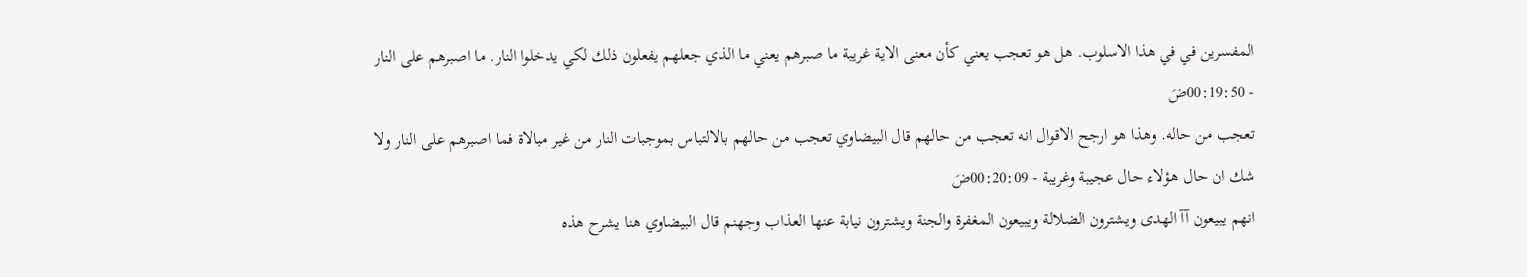المفسرين في في هذا الاسلوب. هل هو تعجب يعني كأن معنى الاية غريبة ما صبرهم يعني ما الذي جعلهم يفعلون ذلك لكي يدخلوا النار. ما اصبرهم على النار - 00:19:50ضَ
تعجب من حاله. وهذا هو ارجح الاقوال انه تعجب من حالهم قال البيضاوي تعجب من حالهم بالالتباس بموجبات النار من غير مبالاة فما اصبرهم على النار ولا شك ان حال هؤلاء حال عجيبة وغريبة - 00:20:09ضَ
انهم يبيعون آآ الهدى ويشترون الضلالة ويبيعون المغفرة والجنة ويشترون نيابة عنها العذاب وجهنم قال البيضاوي هنا يشرح هذه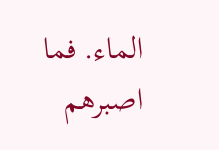الماء. فما اصبرهم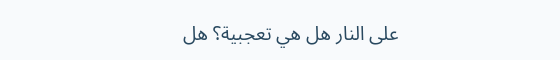على النار هل هي تعجبية؟ هل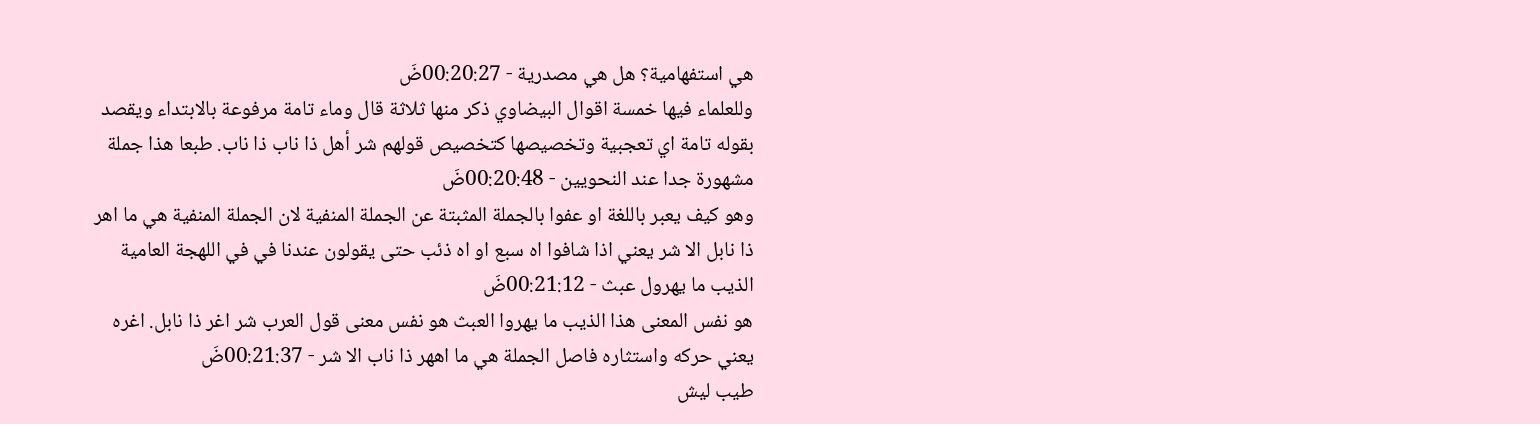هي استفهامية؟ هل هي مصدرية - 00:20:27ضَ
وللعلماء فيها خمسة اقوال البيضاوي ذكر منها ثلاثة قال وماء تامة مرفوعة بالابتداء ويقصد بقوله تامة اي تعجبية وتخصيصها كتخصيص قولهم شر أهل ذا ناب ذا ناب. طبعا هذا جملة مشهورة جدا عند النحويين - 00:20:48ضَ
وهو كيف يعبر باللغة او عفوا بالجملة المثبتة عن الجملة المنفية لان الجملة المنفية هي ما اهر ذا نابل الا شر يعني اذا شافوا اه سبع او اه ذئب حتى يقولون عندنا في في اللهجة العامية الذيب ما يهرول عبث - 00:21:12ضَ
هو نفس المعنى هذا الذيب ما يهروا العبث هو نفس معنى قول العرب شر اغر ذا نابل. اغره يعني حركه واستثاره فاصل الجملة هي ما اههر ذا ناب الا شر - 00:21:37ضَ
طيب ليش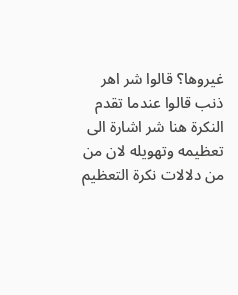غيروها؟ قالوا شر اهر ذنب قالوا عندما تقدم النكرة هنا شر اشارة الى تعظيمه وتهويله لان من من دلالات نكرة التعظيم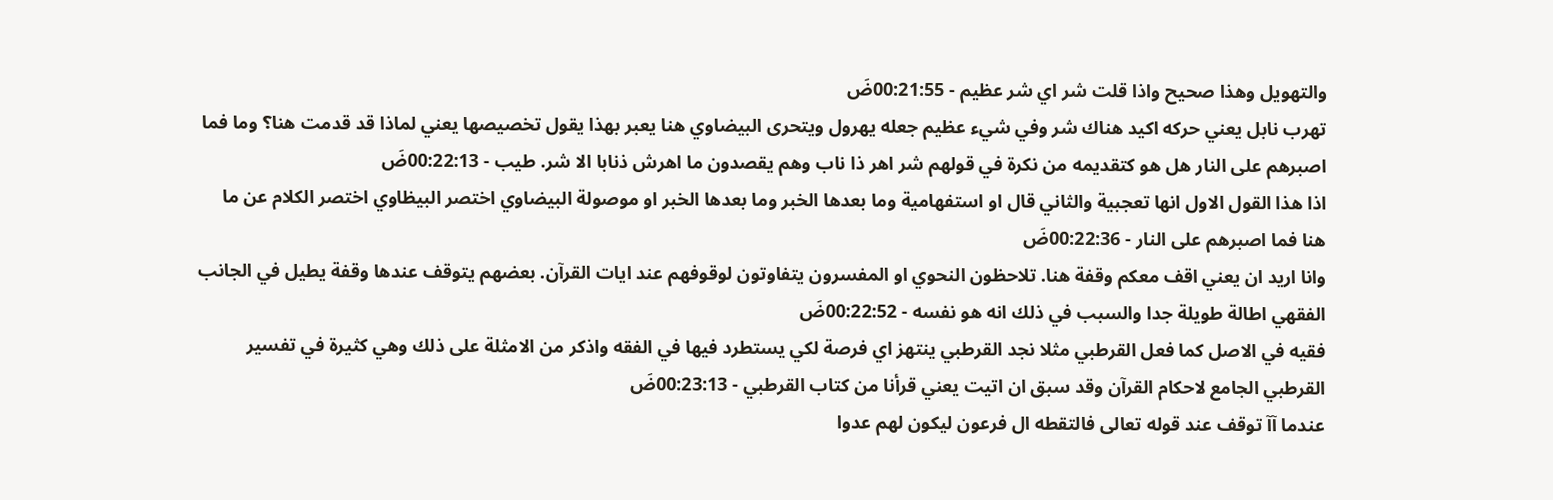والتهويل وهذا صحيح واذا قلت شر اي شر عظيم - 00:21:55ضَ
تهرب نابل يعني حركه اكيد هناك شر وفي شيء عظيم جعله يهرول ويتحرى البيضاوي هنا يعبر بهذا يقول تخصيصها يعني لماذا قد قدمت هنا؟ وما فما اصبرهم على النار هل هو كتقديمه من نكرة في قولهم شر اهر ذا ناب وهم يقصدون ما اهرش ذنابا الا شر. طيب - 00:22:13ضَ
اذا هذا القول الاول انها تعجبية والثاني قال او استفهامية وما بعدها الخبر وما بعدها الخبر او موصولة البيضاوي اختصر البيظاوي اختصر الكلام عن ما هنا فما اصبرهم على النار - 00:22:36ضَ
وانا اريد ان يعني اقف معكم وقفة هنا. تلاحظون النحوي او المفسرون يتفاوتون لوقوفهم عند ايات القرآن. بعضهم يتوقف عندها وقفة يطيل في الجانب الفقهي اطالة طويلة جدا والسبب في ذلك انه هو نفسه - 00:22:52ضَ
فقيه في الاصل كما فعل القرطبي مثلا نجد القرطبي ينتهز اي فرصة لكي يستطرد فيها في الفقه واذكر من الامثلة على ذلك وهي كثيرة في تفسير القرطبي الجامع لاحكام القرآن وقد سبق ان اتيت يعني قرأنا من كتاب القرطبي - 00:23:13ضَ
عندما آآ توقف عند قوله تعالى فالتقطه ال فرعون ليكون لهم عدوا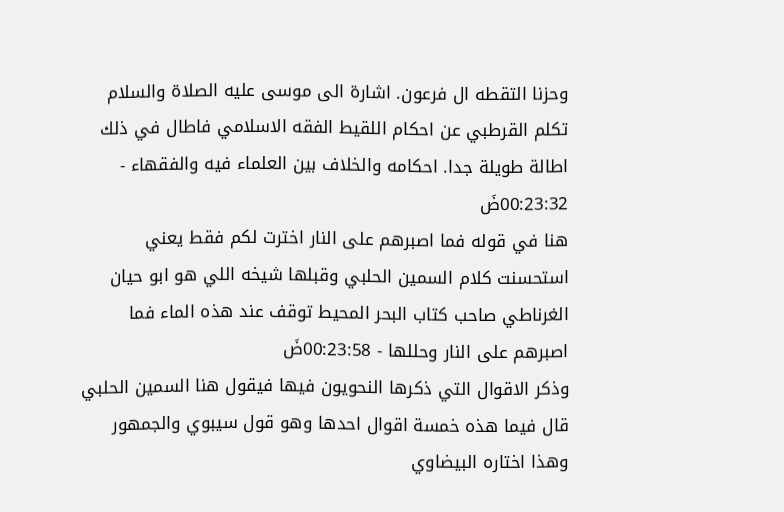وحزنا التقطه ال فرعون. اشارة الى موسى عليه الصلاة والسلام تكلم القرطبي عن احكام اللقيط الفقه الاسلامي فاطال في ذلك اطالة طويلة جدا. احكامه والخلاف بين العلماء فيه والفقهاء - 00:23:32ضَ
هنا في قوله فما اصبرهم على النار اخترت لكم فقط يعني استحسنت كلام السمين الحلبي وقبلها شيخه اللي هو ابو حيان الغرناطي صاحب كتاب البحر المحيط توقف عند هذه الماء فما اصبرهم على النار وحللها - 00:23:58ضَ
وذكر الاقوال التي ذكرها النحويون فيها فيقول هنا السمين الحلبي قال فيما هذه خمسة اقوال احدها وهو قول سيبوي والجمهور وهذا اختاره البيضاوي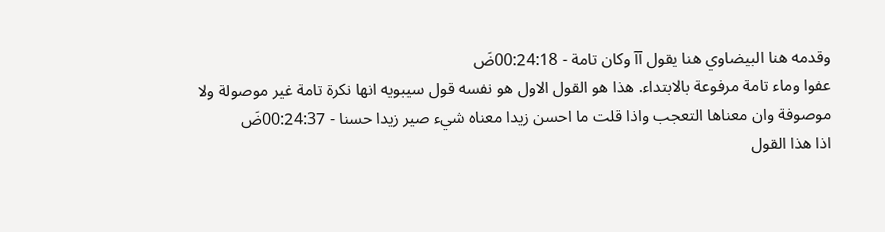وقدمه هنا البيضاوي هنا يقول آآ وكان تامة - 00:24:18ضَ
عفوا وماء تامة مرفوعة بالابتداء. هذا هو القول الاول هو نفسه قول سيبويه انها نكرة تامة غير موصولة ولا موصوفة وان معناها التعجب واذا قلت ما احسن زيدا معناه شيء صير زيدا حسنا - 00:24:37ضَ
اذا هذا القول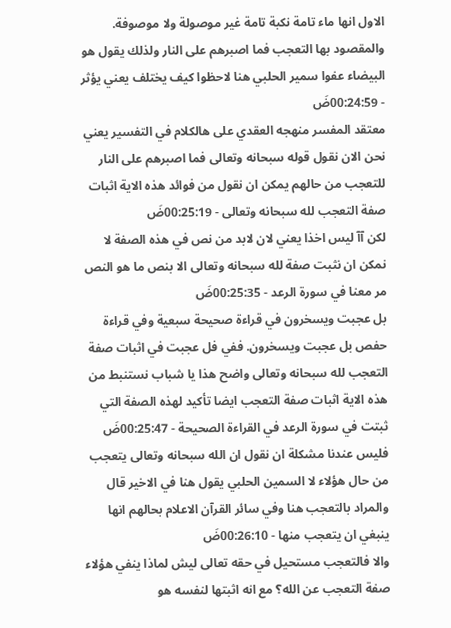الاول انها ماء تامة نكبة تامة غير موصولة ولا موصوفة. والمقصود بها التعجب فما اصبرهم على النار ولذلك يقول هو البيضاء عفوا سمير الحلبي هنا لاحظوا كيف يختلف يعني يؤثر - 00:24:59ضَ
معتقد المفسر منهجه العقدي على هالكلام في التفسير يعني نحن الان نقول قوله سبحانه وتعالى فما اصبرهم على النار للتعجب من حالهم يمكن ان نقول من فوائد هذه الاية اثبات صفة التعجب لله سبحانه وتعالى - 00:25:19ضَ
لكن آآ ليس اخذا يعني لان لابد من نص في هذه الصفة لا نمكن ان نثبت صفة لله سبحانه وتعالى الا بنص ما هو النص مر معنا في سورة الرعد - 00:25:35ضَ
بل عجبت ويسخرون في قراءة صحيحة سبعية وفي قراءة حفص بل عجبت ويسخرون. ففي فل عجبت في اثبات صفة التعجب لله سبحانه وتعالى واضح هذا يا شباب نستنبط من هذه الاية اثبات صفة التعجب ايضا تأكيد لهذه الصفة التي ثبتت في سورة الرعد في القراءة الصحيحة - 00:25:47ضَ
فليس عندنا مشكلة ان نقول ان الله سبحانه وتعالى يتعجب من حال هؤلاء لا السمين الحلبي يقول هنا في الاخير قال والمراد بالتعجب هنا وفي سائر القرآن الاعلام بحالهم انها ينبغي ان يتعجب منها - 00:26:10ضَ
والا فالتعجب مستحيل في حقه تعالى ليش لماذا ينفي هؤلاء صفة التعجب عن الله؟ مع انه اثبتها لنفسه هو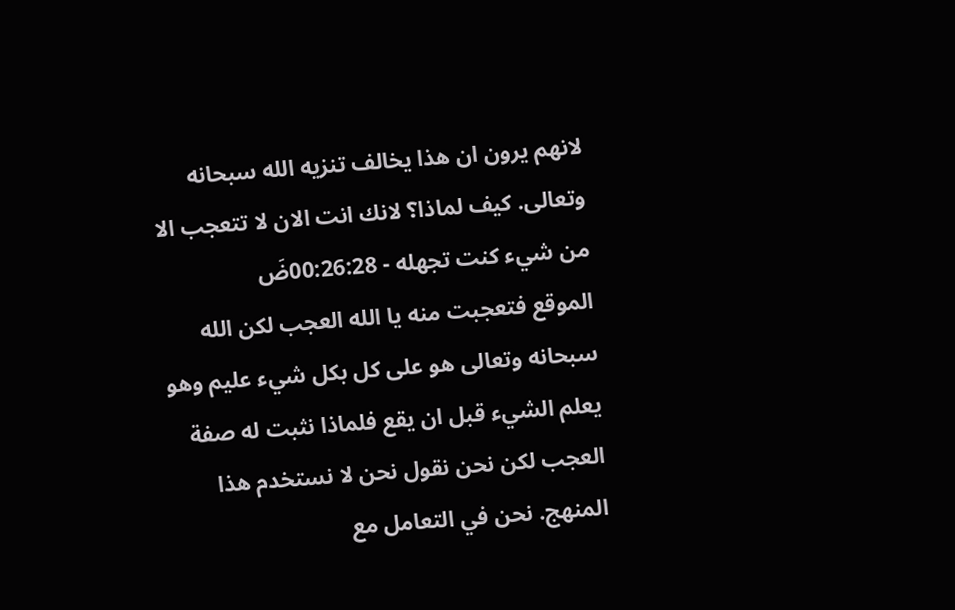لانهم يرون ان هذا يخالف تنزيه الله سبحانه وتعالى. كيف لماذا؟ لانك انت الان لا تتعجب الا من شيء كنت تجهله - 00:26:28ضَ
الموقع فتعجبت منه يا الله العجب لكن الله سبحانه وتعالى هو على كل بكل شيء عليم وهو يعلم الشيء قبل ان يقع فلماذا نثبت له صفة العجب لكن نحن نقول نحن لا نستخدم هذا المنهج. نحن في التعامل مع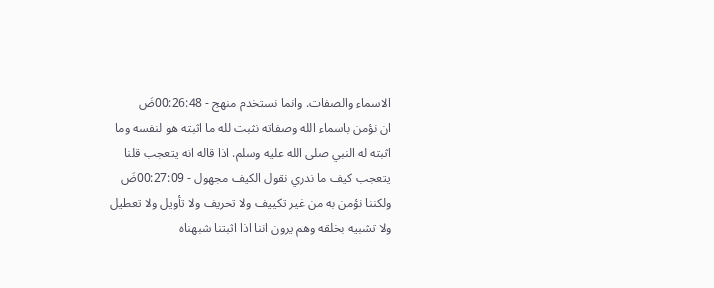الاسماء والصفات. وانما نستخدم منهج - 00:26:48ضَ
ان نؤمن باسماء الله وصفاته نثبت لله ما اثبته هو لنفسه وما اثبته له النبي صلى الله عليه وسلم. اذا قاله انه يتعجب قلنا يتعجب كيف ما ندري نقول الكيف مجهول - 00:27:09ضَ
ولكننا نؤمن به من غير تكييف ولا تحريف ولا تأويل ولا تعطيل ولا تشبيه بخلقه وهم يرون اننا اذا اثبتنا شبهناه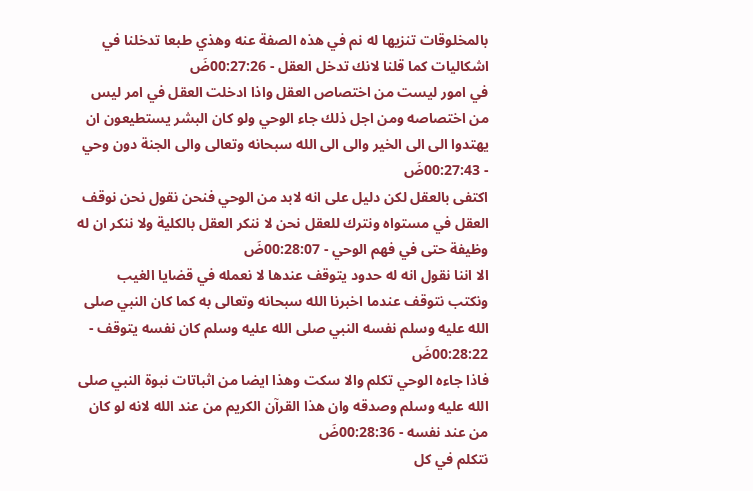بالمخلوقات تنزيها له نم في هذه الصفة عنه وهذي طبعا تدخلنا في اشكاليات كما قلنا لانك تدخل العقل - 00:27:26ضَ
في امور ليست من اختصاص العقل واذا ادخلت العقل في امر ليس من اختصاصه ومن اجل ذلك جاء الوحي ولو كان البشر يستطيعون ان يهتدوا الى الى الخير والى الى الله سبحانه وتعالى والى الجنة دون وحي - 00:27:43ضَ
اكتفى بالعقل لكن دليل على انه لابد من الوحي فنحن نقول نحن نوقف العقل في مستواه ونترك للعقل نحن لا ننكر العقل بالكلية ولا ننكر ان له وظيفة حتى في فهم الوحي - 00:28:07ضَ
الا اننا نقول انه له حدود يتوقف عندها لا نعمله في قضايا الغيب ونكتب نتوقف عندما اخبرنا الله سبحانه وتعالى به كما كان النبي صلى الله عليه وسلم نفسه النبي صلى الله عليه وسلم كان نفسه يتوقف - 00:28:22ضَ
فاذا جاءه الوحي تكلم والا سكت وهذا ايضا من اثباتات نبوة النبي صلى الله عليه وسلم وصدقه وان هذا القرآن الكريم من عند الله لانه لو كان من عند نفسه - 00:28:36ضَ
نتكلم في كل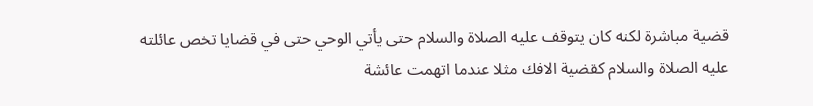قضية مباشرة لكنه كان يتوقف عليه الصلاة والسلام حتى يأتي الوحي حتى في قضايا تخص عائلته عليه الصلاة والسلام كقضية الافك مثلا عندما اتهمت عائشة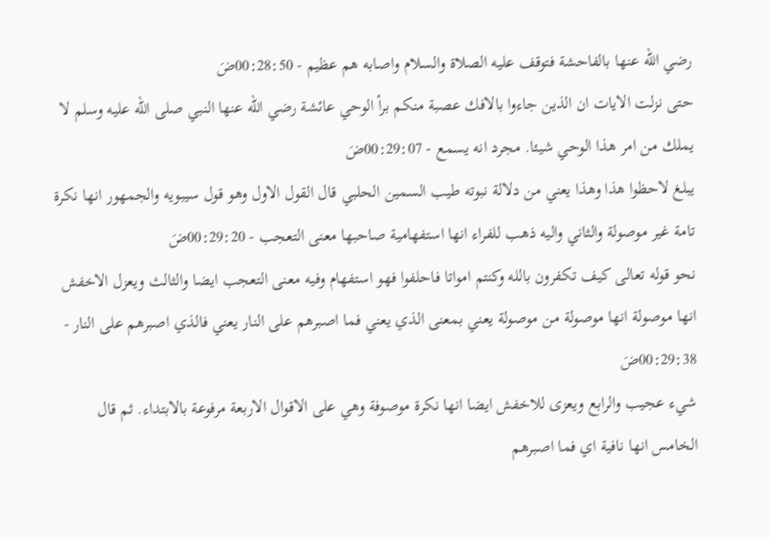رضي الله عنها بالفاحشة فتوقف عليه الصلاة والسلام واصابه هم عظيم - 00:28:50ضَ
حتى نزلت الايات ان الذين جاءوا بالافك عصبة منكم برأ الوحي عائشة رضي الله عنها النبي صلى الله عليه وسلم لا يملك من امر هذا الوحي شيئا. مجرد انه يسمع - 00:29:07ضَ
يبلغ لاحظوا هذا وهذا يعني من دلالة نبوته طيب السمين الحلبي قال القول الاول وهو قول سيبويه والجمهور انها نكرة تامة غير موصولة والثاني واليه ذهب للفراء انها استفهامية صاحبها معنى التعجب - 00:29:20ضَ
نحو قوله تعالى كيف تكفرون بالله وكنتم امواتا فاحلفوا فهو استفهام وفيه معنى التعجب ايضا والثالث ويعزل الاخفش انها موصولة انها موصولة من موصولة يعني بمعنى الذي يعني فما اصبرهم على النار يعني فالذي اصبرهم على النار - 00:29:38ضَ
شيء عجيب والرابع ويعزى للاخفش ايضا انها نكرة موصوفة وهي على الاقوال الاربعة مرفوعة بالابتداء. ثم قال الخامس انها نافية اي فما اصبرهم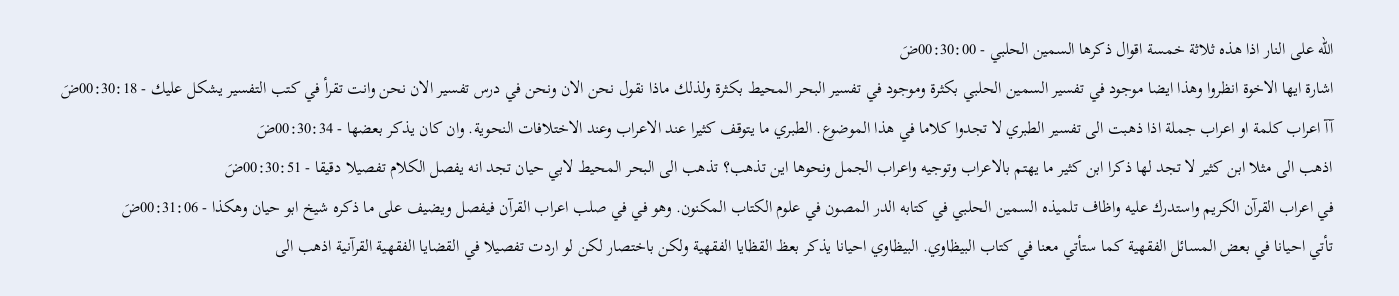الله على النار اذا هذه ثلاثة خمسة اقوال ذكرها السمين الحلبي - 00:30:00ضَ
اشارة ايها الاخوة انظروا وهذا ايضا موجود في تفسير السمين الحلبي بكثرة وموجود في تفسير البحر المحيط بكثرة ولذلك ماذا نقول نحن الان ونحن في درس تفسير الان نحن وانت تقرأ في كتب التفسير يشكل عليك - 00:30:18ضَ
آآ اعراب كلمة او اعراب جملة اذا ذهبت الى تفسير الطبري لا تجدوا كلاما في هذا الموضوع. الطبري ما يتوقف كثيرا عند الاعراب وعند الاختلافات النحوية. وان كان يذكر بعضها - 00:30:34ضَ
اذهب الى مثلا ابن كثير لا تجد لها ذكرا ابن كثير ما يهتم بالاعراب وتوجيه واعراب الجمل ونحوها اين تذهب؟ تذهب الى البحر المحيط لابي حيان تجد انه يفصل الكلام تفصيلا دقيقا - 00:30:51ضَ
في اعراب القرآن الكريم واستدرك عليه واظاف تلميذه السمين الحلبي في كتابه الدر المصون في علوم الكتاب المكنون. وهو في في صلب اعراب القرآن فيفصل ويضيف على ما ذكره شيخ ابو حيان وهكذا - 00:31:06ضَ
تأتي احيانا في بعض المسائل الفقهية كما ستأتي معنا في كتاب البيظاوي. البيظاوي احيانا يذكر بعظ القظايا الفقهية ولكن باختصار لكن لو اردت تفصيلا في القضايا الفقهية القرآنية اذهب الى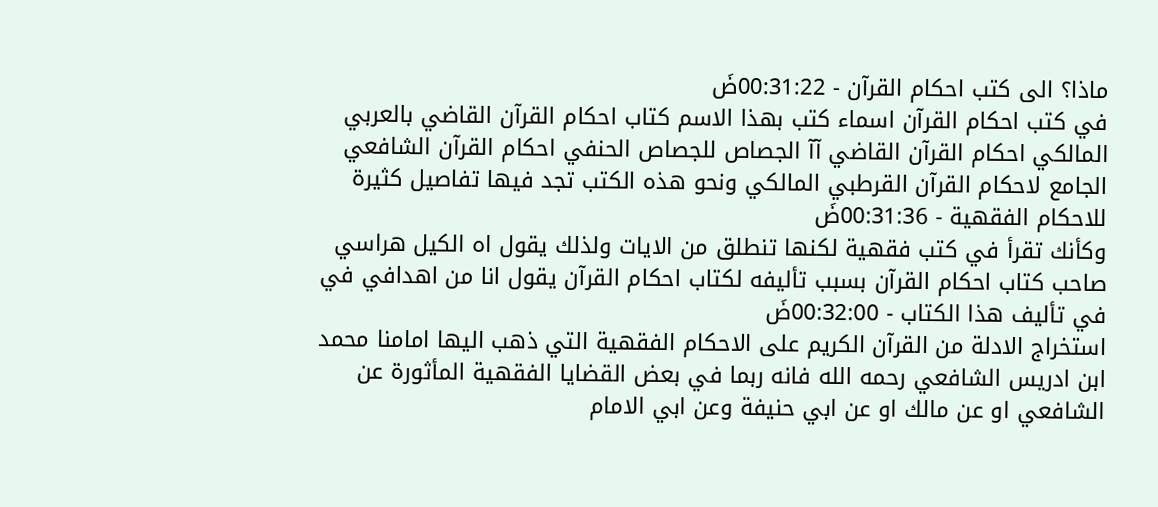ماذا؟ الى كتب احكام القرآن - 00:31:22ضَ
في كتب احكام القرآن اسماء كتب بهذا الاسم كتاب احكام القرآن القاضي بالعربي المالكي احكام القرآن القاضي آآ الجصاص للجصاص الحنفي احكام القرآن الشافعي الجامع لاحكام القرآن القرطبي المالكي ونحو هذه الكتب تجد فيها تفاصيل كثيرة للاحكام الفقهية - 00:31:36ضَ
وكأنك تقرأ في كتب فقهية لكنها تنطلق من الايات ولذلك يقول اه الكيل هراسي صاحب كتاب احكام القرآن بسبب تأليفه لكتاب احكام القرآن يقول انا من اهدافي في في تأليف هذا الكتاب - 00:32:00ضَ
استخراج الادلة من القرآن الكريم على الاحكام الفقهية التي ذهب اليها امامنا محمد ابن ادريس الشافعي رحمه الله فانه ربما في بعض القضايا الفقهية المأثورة عن الشافعي او عن مالك او عن ابي حنيفة وعن ابي الامام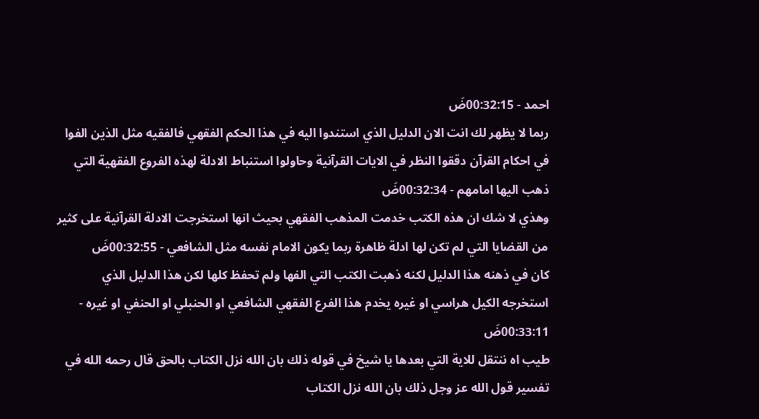احمد - 00:32:15ضَ
ربما لا يظهر لك انت الان الدليل الذي استندوا اليه في هذا الحكم الفقهي فالفقيه مثل الذين الفوا في احكام القرآن دققوا النظر في الايات القرآنية وحاولوا استنباط الادلة لهذه الفروع الفقهية التي ذهب اليها امامهم - 00:32:34ضَ
وهذي لا شك ان هذه الكتب خدمت المذهب الفقهي بحيث انها استخرجت الادلة القرآنية على كثير من القضايا التي لم تكن لها ادلة ظاهرة ربما يكون الامام نفسه مثل الشافعي - 00:32:55ضَ
كان في ذهنه هذا الدليل لكنه ذهبت الكتب التي الفها ولم تحفظ كلها لكن هذا الدليل الذي استخرجه الكيل هراسي او غيره يخدم هذا الفرع الفقهي الشافعي او الحنبلي او الحنفي او غيره - 00:33:11ضَ
طيب اه ننتقل للاية التي بعدها يا شيخ في قوله ذلك بان الله نزل الكتاب بالحق قال رحمه الله في تفسير قول الله عز وجل ذلك بان الله نزل الكتاب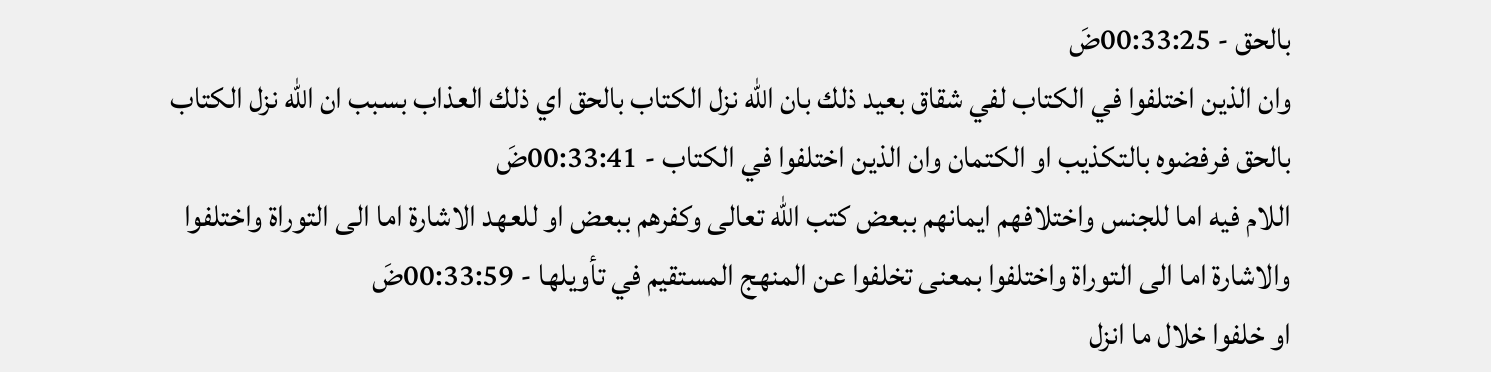بالحق - 00:33:25ضَ
وان الذين اختلفوا في الكتاب لفي شقاق بعيد ذلك بان الله نزل الكتاب بالحق اي ذلك العذاب بسبب ان الله نزل الكتاب بالحق فرفضوه بالتكذيب او الكتمان وان الذين اختلفوا في الكتاب - 00:33:41ضَ
اللام فيه اما للجنس واختلافهم ايمانهم ببعض كتب الله تعالى وكفرهم ببعض او للعهد الاشارة اما الى التوراة واختلفوا والاشارة اما الى التوراة واختلفوا بمعنى تخلفوا عن المنهج المستقيم في تأويلها - 00:33:59ضَ
او خلفوا خلال ما انزل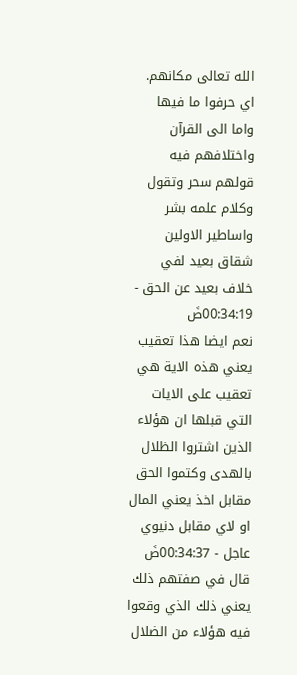الله تعالى مكانهم. اي حرفوا ما فيها واما الى القرآن واختلافهم فيه قولهم سحر وتقول وكلام علمه بشر واساطير الاولين شقاق بعيد لفي خلاف بعيد عن الحق - 00:34:19ضَ
نعم ايضا هذا تعقيب يعني هذه الاية هي تعقيب على الايات التي قبلها ان هؤلاء الذين اشتروا الظلال بالهدى وكتموا الحق مقابل اخذ يعني المال او لاي مقابل دنيوي عاجل - 00:34:37ضَ
قال في صفتهم ذلك يعني ذلك الذي وقعوا فيه هؤلاء من الضلال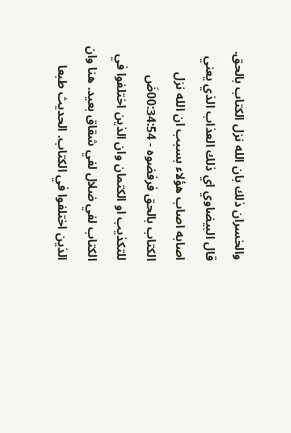والخسران ذلك بان الله نزل الكتاب بالحق. قال البيضاوي اي ذلك العذاب الذي يعني اصابه اصاب هؤلاء بسبب ان الله نزل الكتاب بالحق فرفضوه - 00:34:54ضَ
للتكذيب او الكتمان وان الذين اختلفوا في الكتاب لفي ضلال لفي شقاق بعيد. هنا وان الذين اختلفوا في الكتاب. الحديث طبعا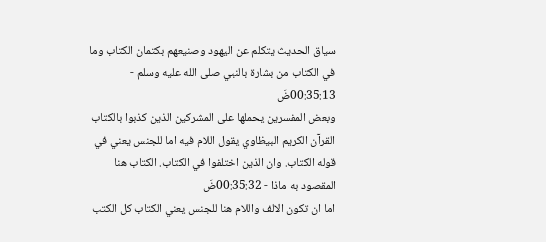سياق الحديث يتكلم عن اليهود وصنيعهم بكتمان الكتاب وما في الكتاب من بشارة بالنبي صلى الله عليه وسلم - 00:35:13ضَ
وبعض المفسرين يحملها على المشركين الذين كذبوا بالكتاب القرآن الكريم البيظاوي يقول اللام فيه اما للجنس يعني في قوله الكتاب. وان الذين اختلفوا في الكتاب. الكتاب هنا المقصود به ماذا - 00:35:32ضَ
اما ان تكون الالف واللام هنا للجنس يعني الكتاب كل الكتب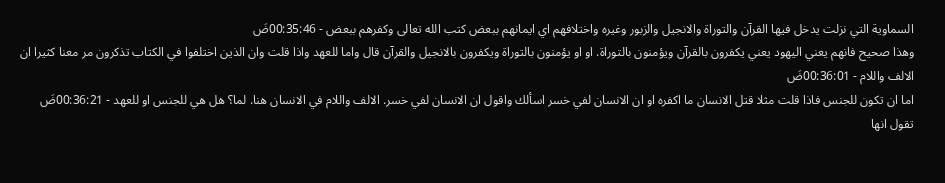السماوية التي نزلت يدخل فيها القرآن والتوراة والانجيل والزبور وغيره واختلافهم اي ايمانهم ببعض كتب الله تعالى وكفرهم ببعض - 00:35:46ضَ
وهذا صحيح فانهم يعني اليهود يعني يكفرون بالقرآن ويؤمنون بالتوراة. او او يؤمنون بالتوراة ويكفرون بالانجيل والقرآن قال واما للعهد واذا قلت وان الذين اختلفوا في الكتاب تذكرون مر معنا كثيرا ان الالف واللام - 00:36:01ضَ
اما ان تكون للجنس فاذا قلت مثلا قتل الانسان ما اكفره او ان الانسان لفي خسر اسألك واقول ان الانسان لفي خسر. الالف واللام في الانسان هنا. لما؟ هل هي للجنس او للعهد - 00:36:21ضَ
تقول انها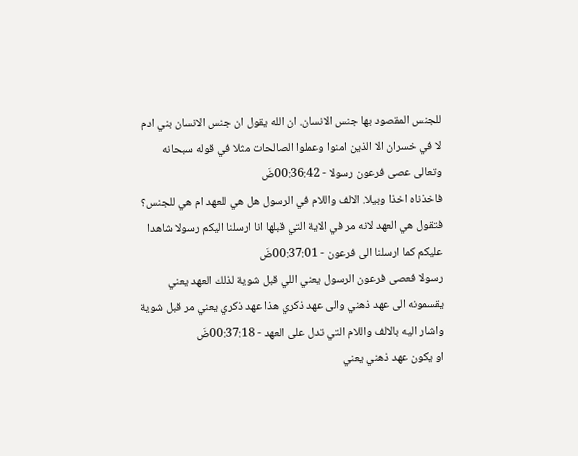للجنس المقصود بها جنس الانسان. ان الله يقول ان جنس الانسان بني ادم لا في خسران الا الذين امنوا وعملوا الصالحات مثلا في قوله سبحانه وتعالى عصى فرعون رسولا - 00:36:42ضَ
فاخذناه اخذا وبيلا. الالف واللام في الرسول هل هي للعهد ام هي للجنس؟ فتقول هي العهد لانه مر في الاية التي قبلها انا ارسلنا اليكم رسولا شاهدا عليكم كما ارسلنا الى فرعون - 00:37:01ضَ
رسولا فعصى فرعون الرسول يعني اللي قبل شوية لذلك العهد يعني يقسمونه الى عهد ذهني والى عهد ذكري هذا عهد ذكري يعني مر قبل شوية واشار اليه بالالف واللام التي تدل على العهد - 00:37:18ضَ
او يكون عهد ذهني يعني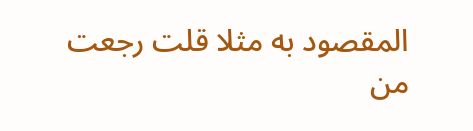المقصود به مثلا قلت رجعت من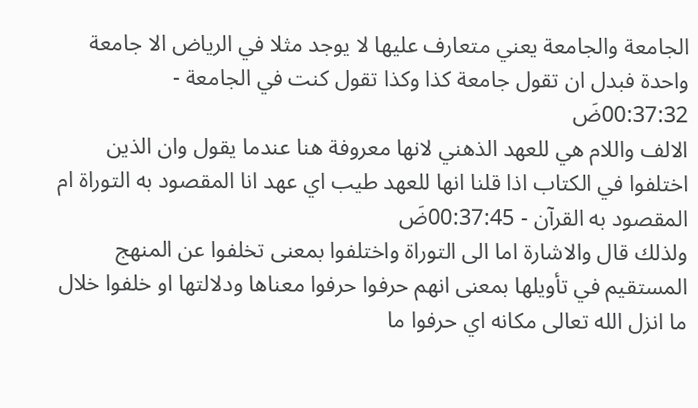الجامعة والجامعة يعني متعارف عليها لا يوجد مثلا في الرياض الا جامعة واحدة فبدل ان تقول جامعة كذا وكذا تقول كنت في الجامعة - 00:37:32ضَ
الالف واللام هي للعهد الذهني لانها معروفة هنا عندما يقول وان الذين اختلفوا في الكتاب اذا قلنا انها للعهد طيب اي عهد انا المقصود به التوراة ام المقصود به القرآن - 00:37:45ضَ
ولذلك قال والاشارة اما الى التوراة واختلفوا بمعنى تخلفوا عن المنهج المستقيم في تأويلها بمعنى انهم حرفوا حرفوا معناها ودلالتها او خلفوا خلال ما انزل الله تعالى مكانه اي حرفوا ما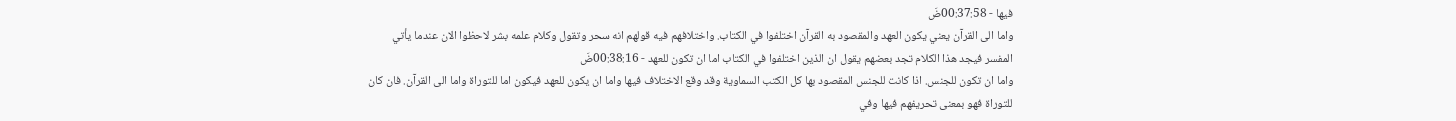فيها - 00:37:58ضَ
واما الى القرآن يعني يكون العهد والمقصود به القرآن اختلفوا في الكتاب. واختلافهم فيه قولهم انه سحر وتقول وكلام علمه بشر لاحظوا الان عندما يأتي المفسر فيجد هذا الكلام تجد بعضهم يقول ان الذين اختلفوا في الكتاب اما ان تكون للعهد - 00:38:16ضَ
واما ان تكون للجنس. اذا كانت للجنس المقصود بها كل الكتب السماوية وقد وقع الاختلاف فيها واما ان يكون للعهد فيكون اما للتوراة واما الى القرآن. فان كان للتوراة فهو بمعنى تحريفهم فيها وفي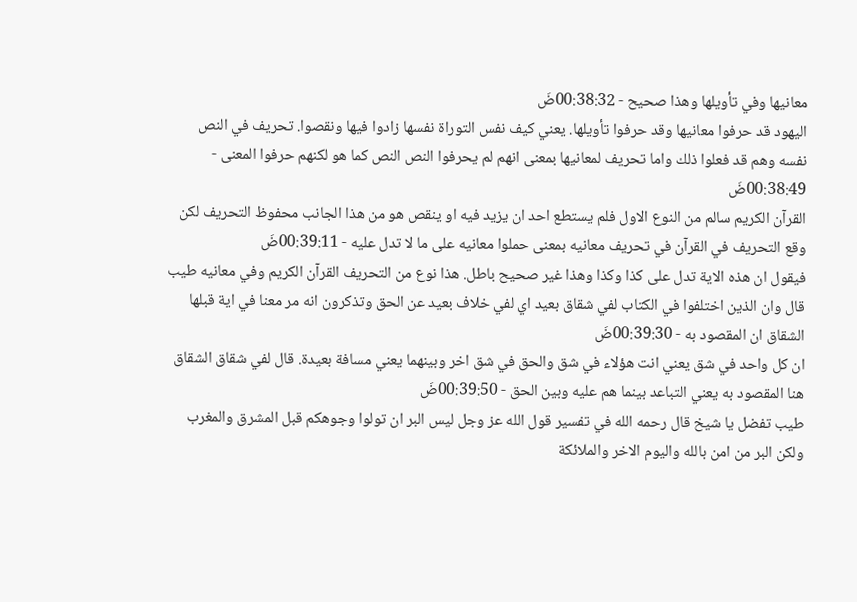معانيها وفي تأويلها وهذا صحيح - 00:38:32ضَ
اليهود قد حرفوا معانيها وقد حرفوا تأويلها. يعني كيف نفس التوراة نفسها زادوا فيها ونقصوا. تحريف في النص نفسه وهم قد فعلوا ذلك واما تحريف لمعانيها بمعنى انهم لم يحرفوا النص النص كما هو لكنهم حرفوا المعنى - 00:38:49ضَ
القرآن الكريم سالم من النوع الاول فلم يستطع احد ان يزيد فيه او ينقص هو من هذا الجانب محفوظ التحريف لكن وقع التحريف في القرآن في تحريف معانيه بمعنى حملوا معانيه على ما لا تدل عليه - 00:39:11ضَ
فيقول ان هذه الاية تدل على كذا وكذا وهذا غير صحيح باطل. هذا نوع من التحريف القرآن الكريم وفي معانيه طيب قال وان الذين اختلفوا في الكتاب لفي شقاق بعيد اي لفي خلاف بعيد عن الحق وتذكرون انه مر معنا في اية قبلها الشقاق ان المقصود به - 00:39:30ضَ
ان كل واحد في شق يعني انت هؤلاء في شق والحق في شق اخر وبينهما يعني مسافة بعيدة. قال لفي شقاق الشقاق هنا المقصود به يعني التباعد بينما هم عليه وبين الحق - 00:39:50ضَ
طيب تفضل يا شيخ قال رحمه الله في تفسير قول الله عز وجل ليس البر ان تولوا وجوهكم قبل المشرق والمغرب ولكن البر من امن بالله واليوم الاخر والملائكة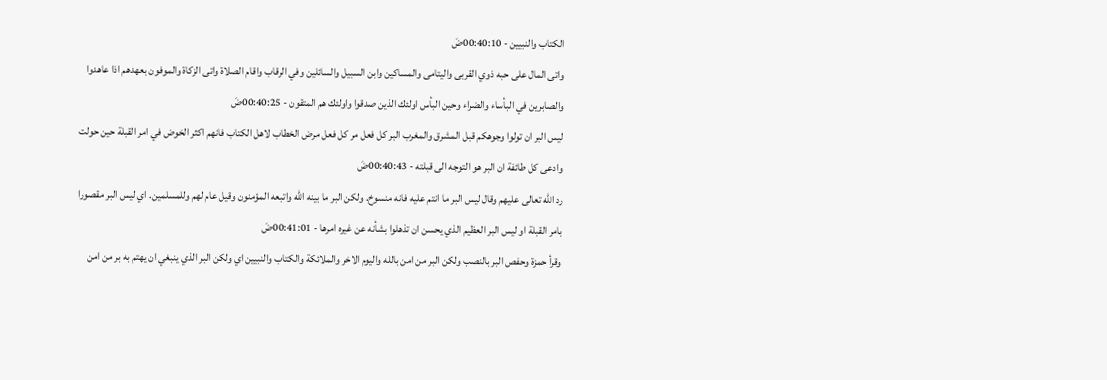الكتاب والنبيين - 00:40:10ضَ
واتى المال على حبه ذوي القربى واليتامى والمساكين وابن السبيل والسائلين وفي الرقاب واقام الصلاة واتى الزكاة والموفون بعهدهم اذا عاهدوا والصابرين في البأساء والضراء وحين البأس اولئك الذين صدقوا واولئك هم المتقون - 00:40:25ضَ
ليس البر ان تولوا وجوهكم قبل المشرق والمغرب البر كل فعل مر كل فعل مرض الخطاب لاهل الكتاب فانهم اكثر الخوض في امر القبلة حين حولت وادعى كل طائفة ان البر هو التوجه الى قبلته - 00:40:43ضَ
رد الله تعالى عليهم وقال ليس البر ما انتم عليه فانه منسوخ. ولكن البر ما بينه الله واتبعه المؤمنون وقيل عام لهم وللمسلمين. اي ليس البر مقصورا بامر القبلة او ليس البر العظيم الذي يحسن ان تذهلوا بشأنه عن غيره امرها - 00:41:01ضَ
وقرأ حمزة وحفص البر بالنصب ولكن البر من امن بالله واليوم الاخر والملائكة والكتاب والنبيين اي ولكن البر الذي ينبغي ان يهتم به بر من امن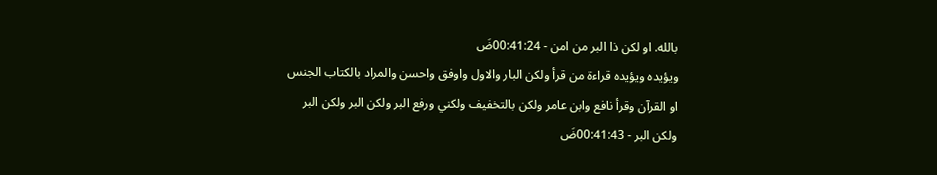بالله. او لكن ذا البر من امن - 00:41:24ضَ
ويؤيده ويؤيده قراءة من قرأ ولكن البار والاول واوفق واحسن والمراد بالكتاب الجنس او القرآن وقرأ نافع وابن عامر ولكن بالتخفيف ولكني ورفع البر ولكن البر ولكن البر ولكن البر - 00:41:43ضَ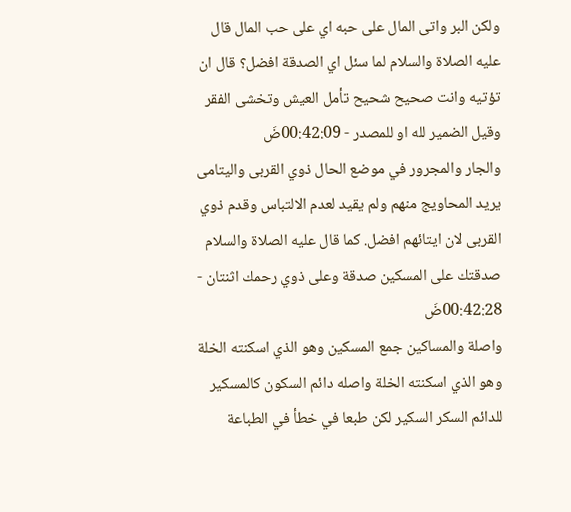ولكن البر واتى المال على حبه اي على حب المال قال عليه الصلاة والسلام لما سئل اي الصدقة افضل؟ قال ان تؤتيه وانت صحيح شحيح تأمل العيش وتخشى الفقر وقيل الضمير لله او للمصدر - 00:42:09ضَ
والجار والمجرور في موضع الحال ذوي القربى واليتامى يريد المحاويج منهم ولم يقيد لعدم الالتباس وقدم ذوي القربى لان ايتائهم افضل. كما قال عليه الصلاة والسلام صدقتك على المسكين صدقة وعلى ذوي رحمك اثنتان - 00:42:28ضَ
واصلة والمساكين جمع المسكين وهو الذي اسكنته الخلة وهو الذي اسكنته الخلة واصله دائم السكون كالمسكير للدائم السكر السكير لكن طبعا في خطأ في الطباعة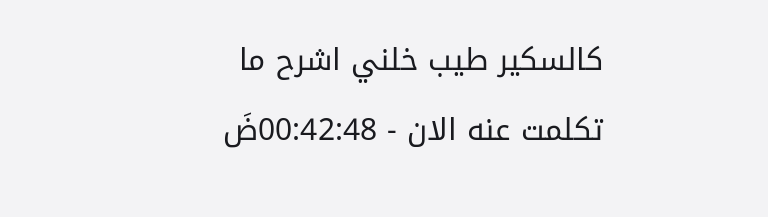كالسكير طيب خلني اشرح ما تكلمت عنه الان - 00:42:48ضَ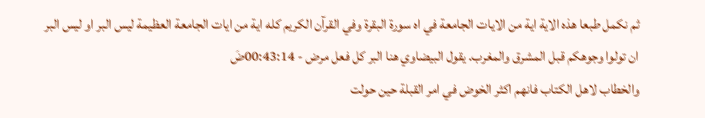ثم نكمل طبعا هذه الاية اية من الايات الجامعة في اه سورة البقرة وفي القرآن الكريم كله اية من ايات الجامعة العظيمة ليس البر او ليس البر ان تولوا وجوهكم قبل المشرق والمغرب. يقول البيضاوي هنا البر كل فعل مرض - 00:43:14ضَ
والخطاب لاهل الكتاب فانهم اكثر الخوض في امر القبلة حين حولت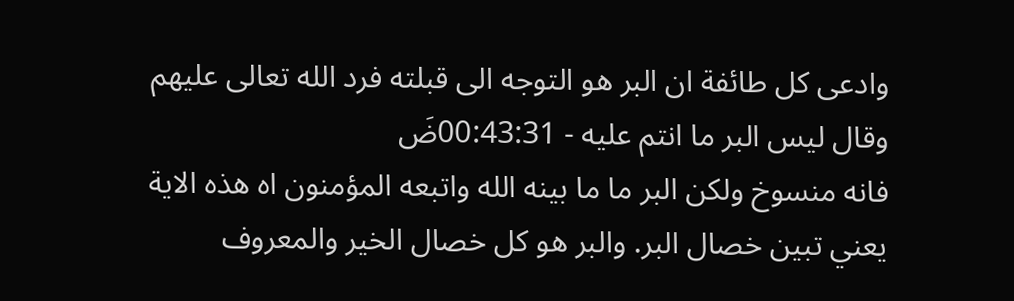وادعى كل طائفة ان البر هو التوجه الى قبلته فرد الله تعالى عليهم وقال ليس البر ما انتم عليه - 00:43:31ضَ
فانه منسوخ ولكن البر ما ما بينه الله واتبعه المؤمنون اه هذه الاية يعني تبين خصال البر. والبر هو كل خصال الخير والمعروف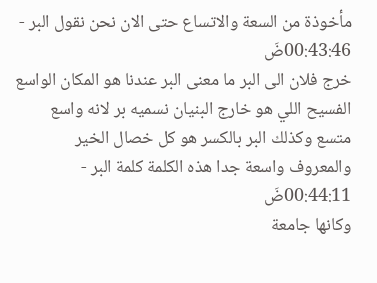مأخوذة من السعة والاتساع حتى الان نحن نقول البر - 00:43:46ضَ
خرج فلان الى البر ما معنى البر عندنا هو المكان الواسع الفسيح اللي هو خارج البنيان نسميه بر لانه واسع متسع وكذلك البر بالكسر هو كل خصال الخير والمعروف واسعة جدا هذه الكلمة كلمة البر - 00:44:11ضَ
وكانها جامعة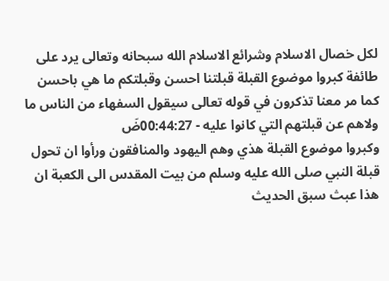لكل خصال الاسلام وشرائع الاسلام الله سبحانه وتعالى يرد على طائفة كبروا موضوع القبلة قبلتنا احسن وقبلتكم ما هي باحسن كما مر معنا تذكرون في قوله تعالى سيقول السفهاء من الناس ما ولاهم عن قبلتهم التي كانوا عليه - 00:44:27ضَ
وكبروا موضوع القبلة هذي وهم اليهود والمنافقون ورأوا ان تحول قبلة النبي صلى الله عليه وسلم من بيت المقدس الى الكعبة ان هذا عبث سبق الحديث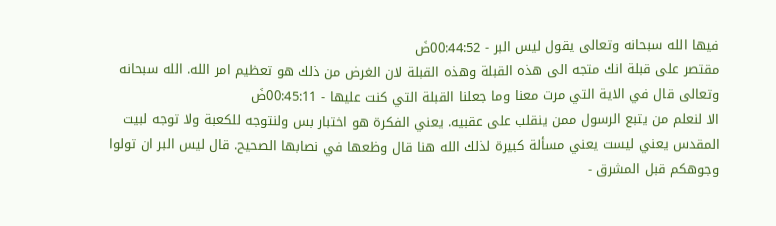فيها الله سبحانه وتعالى يقول ليس البر - 00:44:52ضَ
مقتصر على قبلة انك متجه الى هذه القبلة وهذه القبلة لان الغرض من ذلك هو تعظيم امر الله. الله سبحانه وتعالى قال في الاية التي مرت معنا وما جعلنا القبلة التي كنت عليها - 00:45:11ضَ
الا لنعلم من يتبع الرسول ممن ينقلب على عقبيه. يعني الفكرة هو اختبار بس ولنتوجه للكعبة ولا توجه لبيت المقدس يعني ليست يعني مسألة كبيرة لذلك الله هنا قال وظعها في نصابها الصحيح. قال ليس البر ان تولوا وجوهكم قبل المشرق -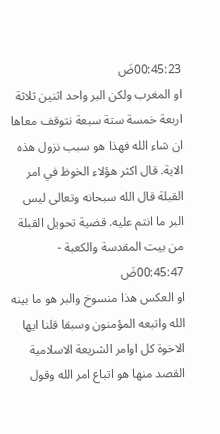00:45:23ضَ
او المغرب ولكن البر واحد اثنين ثلاثة اربعة خمسة ستة سبعة نتوقف معاها ان شاء الله فهذا هو سبب نزول هذه الاية. قال اكثر هؤلاء الخوظ في امر القبلة قال الله سبحانه وتعالى ليس البر ما انتم عليه. قضية تحويل القبلة من بيت المقدسة والكعبة - 00:45:47ضَ
او العكس هذا منسوخ والبر هو ما بينه الله واتبعه المؤمنون وسبقا قلنا ايها الاخوة كل اوامر الشريعة الاسلامية القصد منها هو اتباع امر الله وقول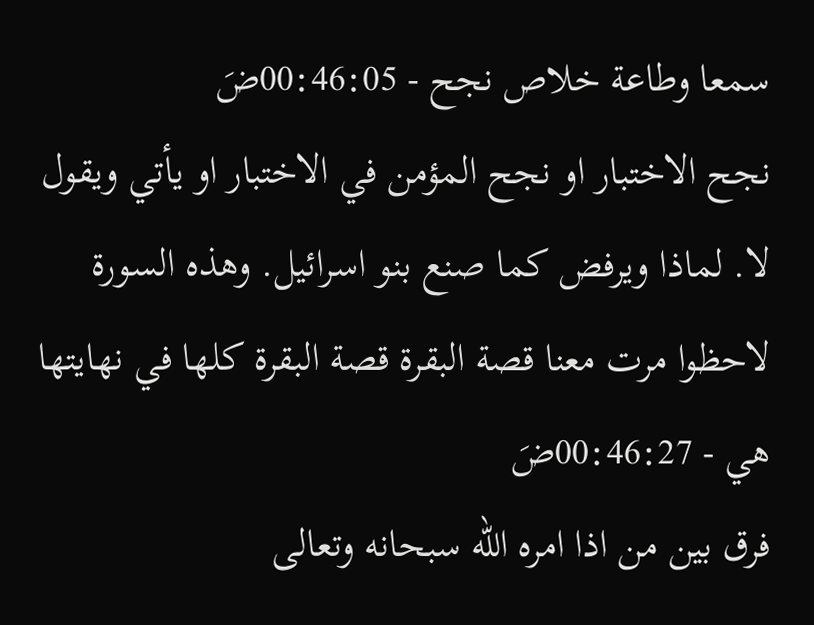سمعا وطاعة خلاص نجح - 00:46:05ضَ
نجح الاختبار او نجح المؤمن في الاختبار او يأتي ويقول لا. لماذا ويرفض كما صنع بنو اسرائيل. وهذه السورة لاحظوا مرت معنا قصة البقرة قصة البقرة كلها في نهايتها هي - 00:46:27ضَ
فرق بين من اذا امره الله سبحانه وتعالى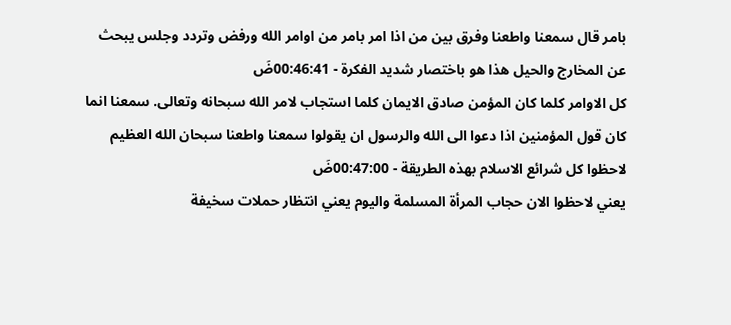بامر قال سمعنا واطعنا وفرق بين من اذا امر بامر من اوامر الله ورفض وتردد وجلس يبحث عن المخارج والحيل هذا هو باختصار شديد الفكرة - 00:46:41ضَ
كل الاوامر كلما كان المؤمن صادق الايمان كلما استجاب لامر الله سبحانه وتعالى. سمعنا انما كان قول المؤمنين اذا دعوا الى الله والرسول ان يقولوا سمعنا واطعنا سبحان الله العظيم لاحظوا كل شرائع الاسلام بهذه الطريقة - 00:47:00ضَ
يعني لاحظوا الان حجاب المرأة المسلمة واليوم يعني انتظار حملات سخيفة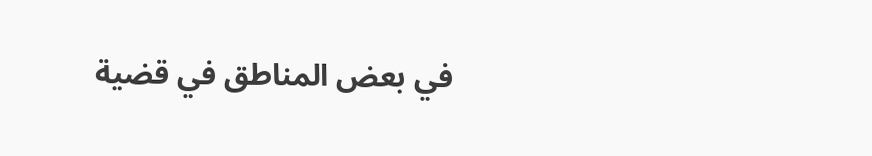في بعض المناطق في قضية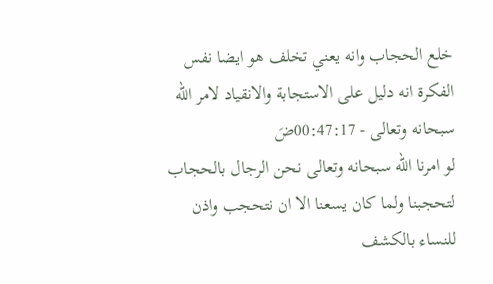خلع الحجاب وانه يعني تخلف هو ايضا نفس الفكرة انه دليل على الاستجابة والانقياد لامر الله سبحانه وتعالى - 00:47:17ضَ
لو امرنا الله سبحانه وتعالى نحن الرجال بالحجاب لتحجبنا ولما كان يسعنا الا ان نتحجب واذن للنساء بالكشف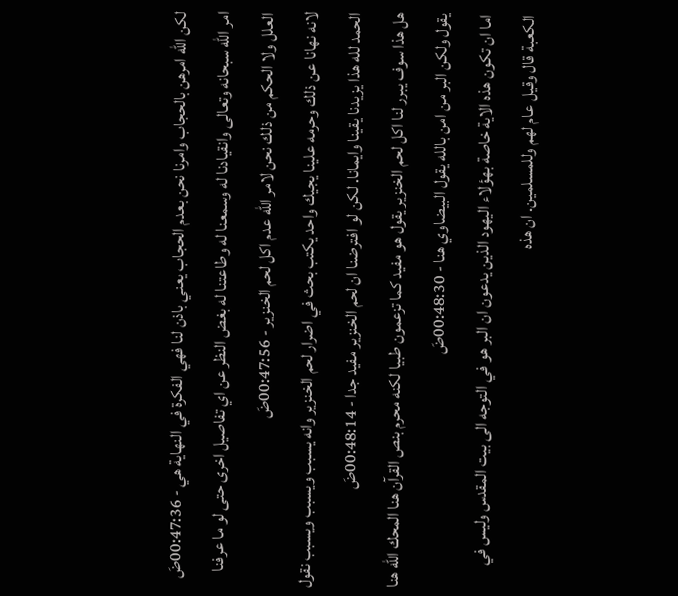لكن الله امرهن بالحجاب وامرنا نحن بعدم الحجاب يعني باذن لنا فهي الفكرة في النهاية هي - 00:47:36ضَ
امر الله سبحانه وتعالى وانقيادنا له وسمعنا له وطاعتنا له بغض النظر عن اي تفاصيل اخرى حتى لو ما عرفنا العلل ولا الحكم من ذلك نحن لامر الله عدم اكل لحم الخنزير - 00:47:56ضَ
لانه نهانا عن ذلك وحرمه علينا يجيك واحد يكتب بحث في اضرار لحم الخنزير وانه يسبب ويسبب ويسبب نقول الحمد لله هذا يزيدنا يقينا وايمانا. لكن لو افترضنا ان لحم الخنزير مفيد جدا - 00:48:14ضَ
هل هذا سوف يبرر لنا اكل لحم الخنزير يقول هو مفيد كما تزعمون طبيا لكنه محرم بنص القرآن هنا المحك الله هنا يقول ولكن البر من امن بالله يقول البيضاوي هنا - 00:48:30ضَ
اما ان تكون هذه الاية خاصة بهؤلاء اليهود الذين يدعون ان البر هو في التوجه الى بيت المقدس وليس في الكعبة قال وقيل عام لهم وللمسلمين. ان هذه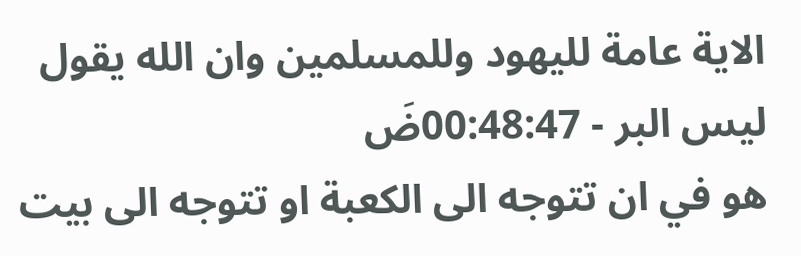الاية عامة لليهود وللمسلمين وان الله يقول ليس البر - 00:48:47ضَ
هو في ان تتوجه الى الكعبة او تتوجه الى بيت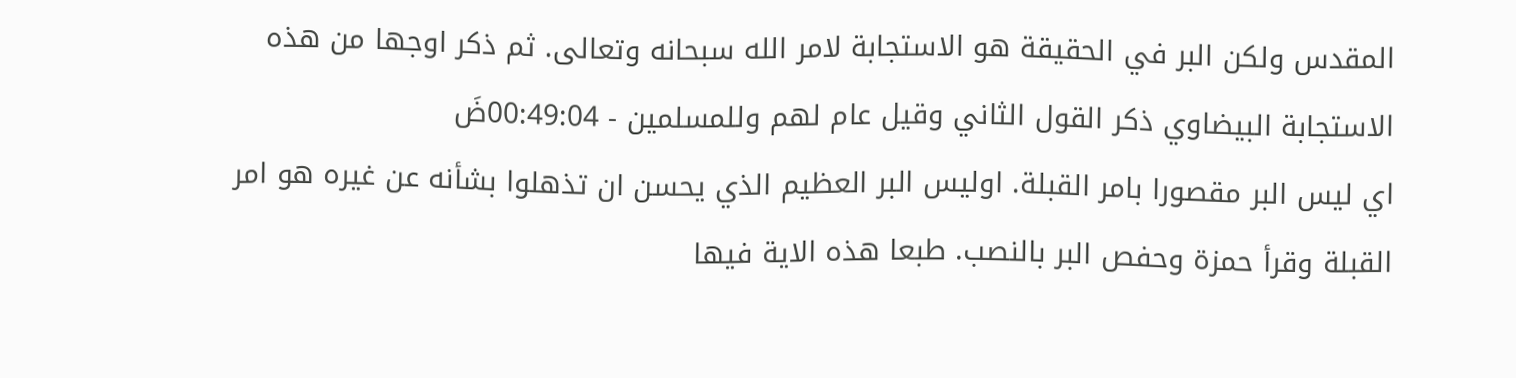المقدس ولكن البر في الحقيقة هو الاستجابة لامر الله سبحانه وتعالى. ثم ذكر اوجها من هذه الاستجابة البيضاوي ذكر القول الثاني وقيل عام لهم وللمسلمين - 00:49:04ضَ
اي ليس البر مقصورا بامر القبلة. اوليس البر العظيم الذي يحسن ان تذهلوا بشأنه عن غيره هو امر القبلة وقرأ حمزة وحفص البر بالنصب. طبعا هذه الاية فيها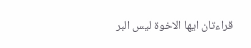قراءتان ايها الاخوة ليس البر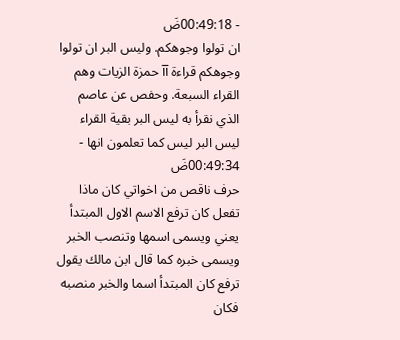- 00:49:18ضَ
ان تولوا وجوهكم. وليس البر ان تولوا وجوهكم قراءة آآ حمزة الزيات وهم القراء السبعة. وحفص عن عاصم الذي نقرأ به ليس البر بقية القراء ليس البر ليس كما تعلمون انها - 00:49:34ضَ
حرف ناقص من اخواتي كان ماذا تفعل كان ترفع الاسم الاول المبتدأ يعني ويسمى اسمها وتنصب الخبر ويسمى خبره كما قال ابن مالك يقول ترفع كان المبتدأ اسما والخبر منصبه فكان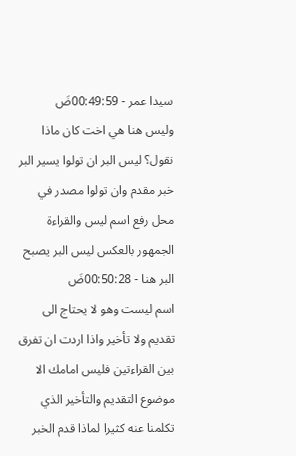سيدا عمر - 00:49:59ضَ
وليس هنا هي اخت كان ماذا نقول؟ ليس البر ان تولوا يسير البر خبر مقدم وان تولوا مصدر في محل رفع اسم ليس والقراءة الجمهور بالعكس ليس البر يصبح البر هنا - 00:50:28ضَ
اسم ليست وهو لا يحتاج الى تقديم ولا تأخير واذا اردت ان تفرق بين القراءتين فليس امامك الا موضوع التقديم والتأخير الذي تكلمنا عنه كثيرا لماذا قدم الخبر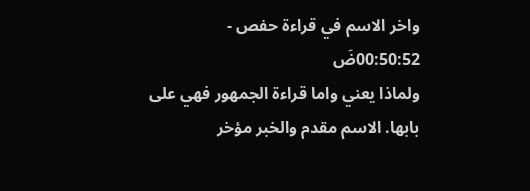واخر الاسم في قراءة حفص - 00:50:52ضَ
ولماذا يعني واما قراءة الجمهور فهي على بابها. الاسم مقدم والخبر مؤخر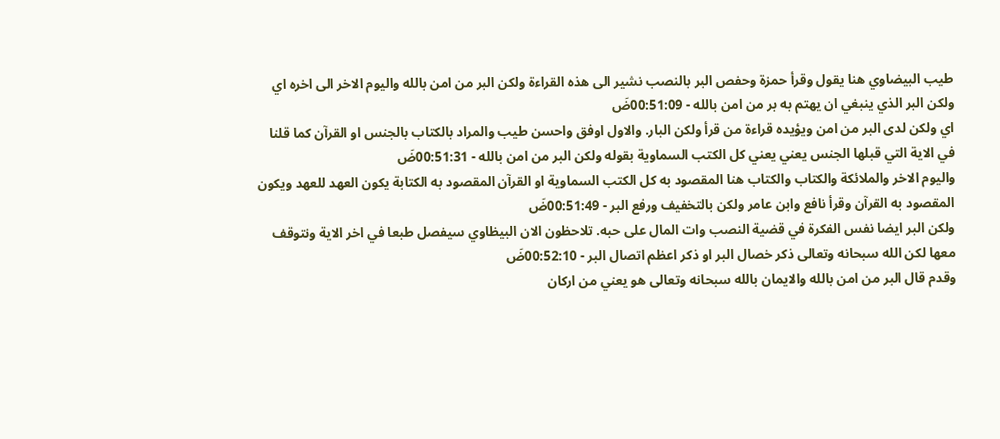طيب البيضاوي هنا يقول وقرأ حمزة وحفص البر بالنصب نشير الى هذه القراءة ولكن البر من امن بالله واليوم الاخر الى اخره اي ولكن البر الذي ينبغي ان يهتم به بر من امن بالله - 00:51:09ضَ
اي ولكن لدى البر من امن ويؤيده قراءة من قرأ ولكن البار. والاول اوفق واحسن طيب والمراد بالكتاب بالجنس او القرآن كما قلنا في الاية التي قبلها الجنس يعني يعني كل الكتب السماوية بقوله ولكن البر من امن بالله - 00:51:31ضَ
واليوم الاخر والملائكة والكتاب والكتاب هنا المقصود به كل الكتب السماوية او القرآن المقصود به الكتابة يكون العهد للعهد ويكون المقصود به القرآن وقرأ نافع وابن عامر ولكن بالتخفيف ورفع البر - 00:51:49ضَ
ولكن البر ايضا نفس الفكرة في قضية النصب وات المال على حبه. تلاحظون الان البيظاوي سيفصل طبعا في اخر الاية ونتوقف معها لكن الله سبحانه وتعالى ذكر خصال البر او ذكر اعظم اتصال البر - 00:52:10ضَ
وقدم قال البر من امن بالله والايمان بالله سبحانه وتعالى هو يعني من اركان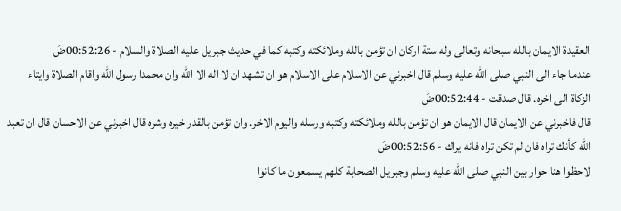العقيدة الايمان بالله سبحانه وتعالى وله ستة اركان ان تؤمن بالله وملائكته وكتبه كما في حديث جبريل عليه الصلاة والسلام - 00:52:26ضَ
عندما جاء الى النبي صلى الله عليه وسلم قال اخبرني عن الاسلام على الاسلام هو ان تشهد ان لا اله الا الله وان محمدا رسول الله واقام الصلاة وايتاء الزكاة الى اخره. قال صدقت - 00:52:44ضَ
قال فاخبرني عن الايمان قال الايمان هو ان تؤمن بالله وملائكته وكتبه ورسله واليوم الاخر. وان تؤمن بالقدر خيره وشره قال اخبرني عن الاحسان قال ان تعبد الله كأنك تراه فان لم تكن تراه فانه يراك - 00:52:56ضَ
لاحظوا هنا حوار بين النبي صلى الله عليه وسلم وجبريل الصحابة كلهم يسمعون ما كانوا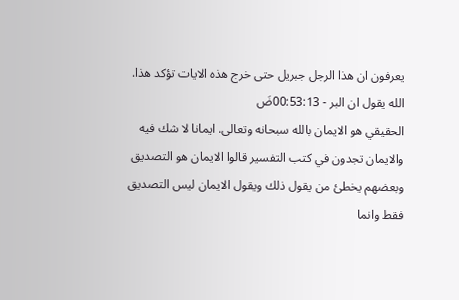يعرفون ان هذا الرجل جبريل حتى خرج هذه الايات تؤكد هذا. الله يقول ان البر - 00:53:13ضَ
الحقيقي هو الايمان بالله سبحانه وتعالى. ايمانا لا شك فيه والايمان تجدون في كتب التفسير قالوا الايمان هو التصديق وبعضهم يخطئ من يقول ذلك ويقول الايمان ليس التصديق فقط وانما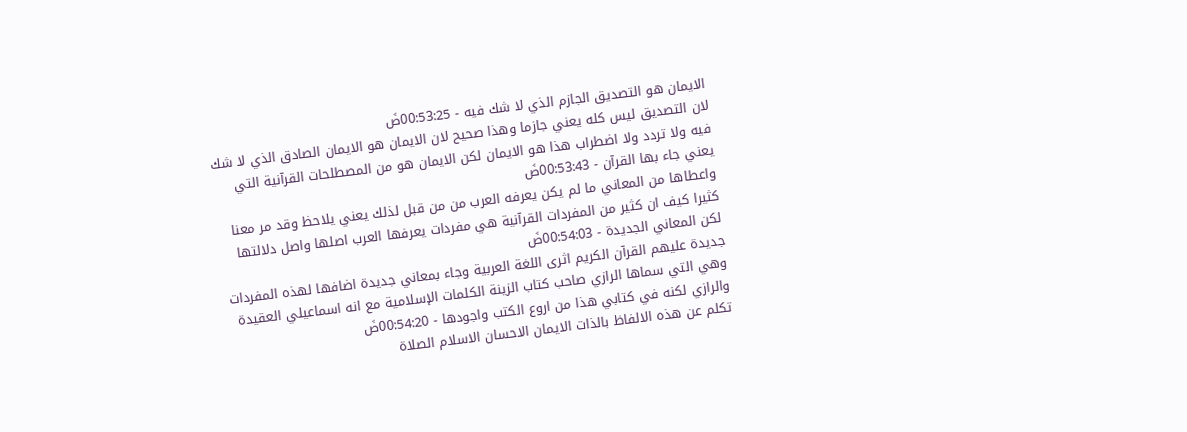الايمان هو التصديق الجازم الذي لا شك فيه - 00:53:25ضَ
لان التصديق ليس كله يعني جازما وهذا صحيح لان الايمان هو الايمان الصادق الذي لا شك فيه ولا تردد ولا اضطراب هذا هو الايمان لكن الايمان هو من المصطلحات القرآنية التي يعني جاء بها القرآن - 00:53:43ضَ
واعطاها من المعاني ما لم يكن يعرفه العرب من من قبل لذلك يعني يلاحظ وقد مر معنا كثيرا كيف ان كثير من المفردات القرآنية هي مفردات يعرفها العرب اصلها واصل دلالتها لكن المعاني الجديدة - 00:54:03ضَ
جديدة عليهم القرآن الكريم اثرى اللغة العربية وجاء بمعاني جديدة اضافها لهذه المفردات وهي التي سماها الرازي صاحب كتاب الزينة الكلمات الإسلامية مع انه اسماعيلي العقيدة والرازي لكنه في كتابي هذا من اروع الكتب واجودها - 00:54:20ضَ
تكلم عن هذه الالفاظ بالذات الايمان الاحسان الاسلام الصلاة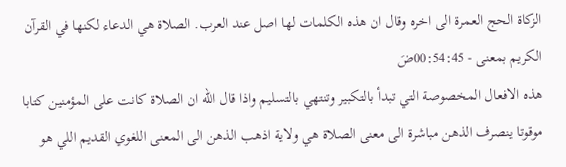الزكاة الحج العمرة الى اخره وقال ان هذه الكلمات لها اصل عند العرب. الصلاة هي الدعاء لكنها في القرآن الكريم بمعنى - 00:54:45ضَ
هذه الافعال المخصوصة التي تبدأ بالتكبير وتنتهي بالتسليم واذا قال الله ان الصلاة كانت على المؤمنين كتابا موقوتا ينصرف الذهن مباشرة الى معنى الصلاة هي ولاية اذهب الذهن الى المعنى اللغوي القديم اللي هو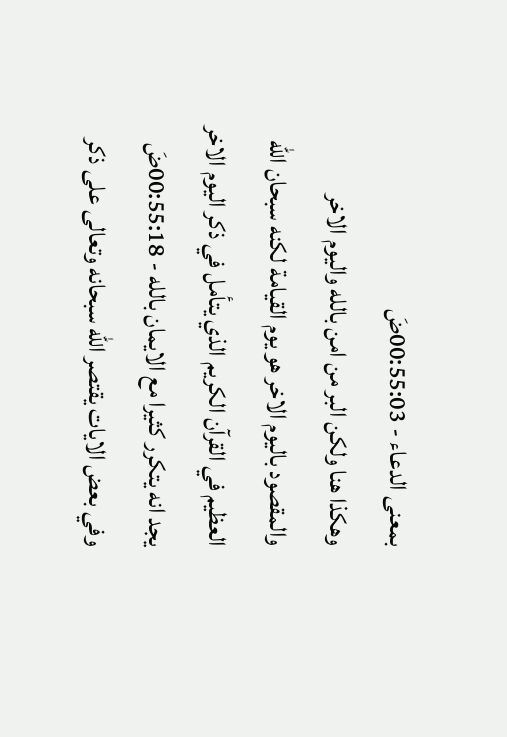بمعنى الدعاء - 00:55:03ضَ
وهكذا هنا ولكن البر من امن بالله واليوم الاخر والمقصود باليوم الاخر هو يوم القيامة لكنه سبحان الله العظيم في القرآن الكريم الذي يتأمل في ذكر اليوم الاخر يجد انه يتكرر كثيرا مع الايمان بالله - 00:55:18ضَ
وفي بعض الايات يقتصر الله سبحانه وتعالى على ذكر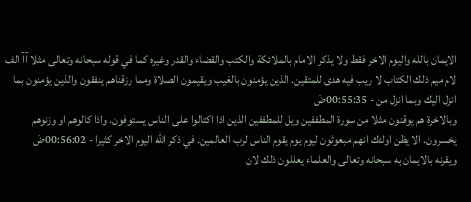الايمان بالله واليوم الاخر فقط ولا يذكر الامام بالملائكة والكتب والقضاء والقدر وغيره كما في قوله سبحانه وتعالى مثلا آآ الف لام ميم ذلك الكتاب لا ريب فيه هدى للمتقين. الذين يؤمنون بالغيب ويقيمون الصلاة ومما رزقناهم ينفقون والذين يؤمنون بما انزل اليك وبما انزل من - 00:55:35ضَ
وبالاخرة هم يوقنون مثلا من سورة المطففين ويل للمطففين الذين اذا اكتالوا على الناس يستوفون. واذا كالوهم او وزنوهم يخسرون. الا يظن اولئك انهم مبعوثون ليوم يوم يقوم الناس لرب العالمين. في ذكر الله اليوم الاخر كثيرا - 00:56:02ضَ
ويقرنه بالايمان به سبحانه وتعالى والعلماء يعللون ذلك لان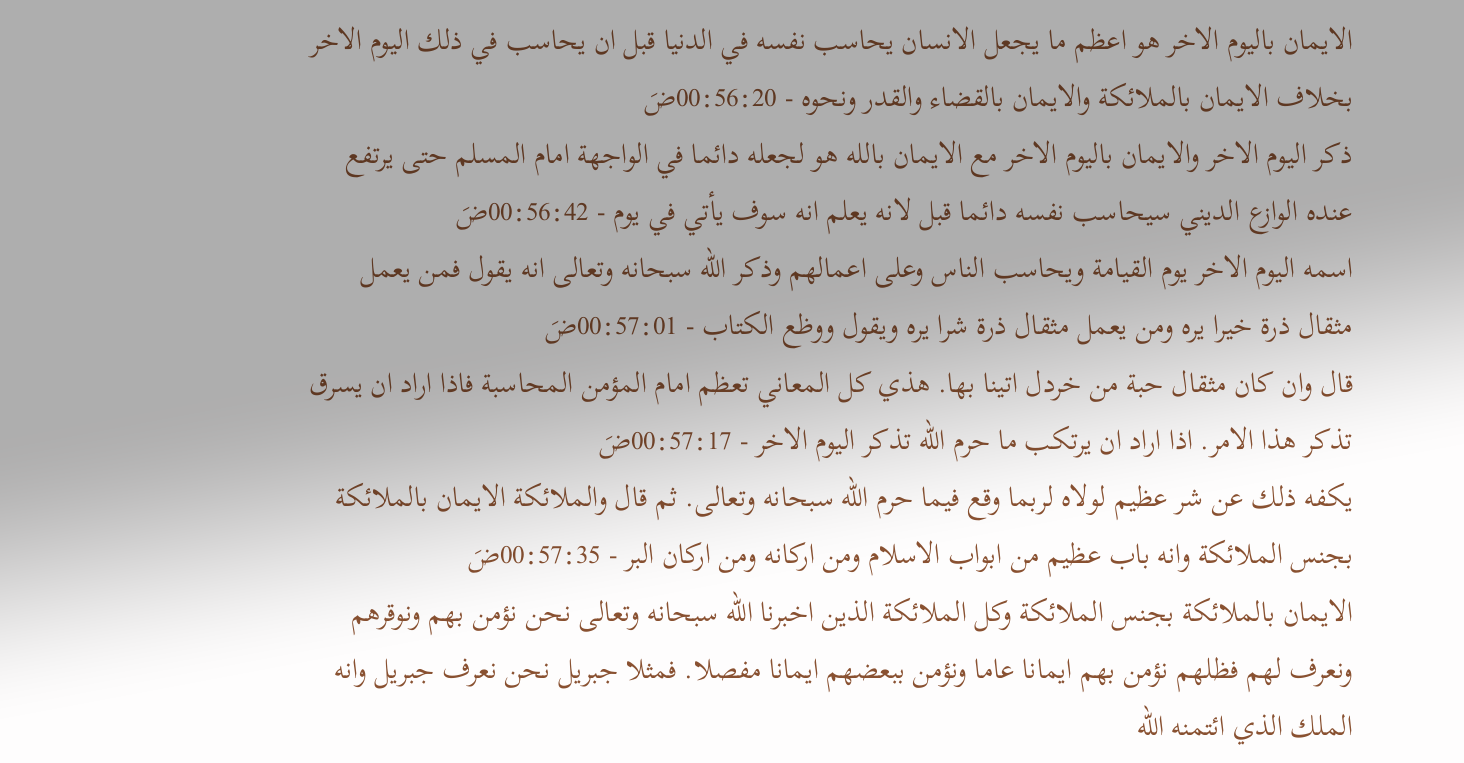الايمان باليوم الاخر هو اعظم ما يجعل الانسان يحاسب نفسه في الدنيا قبل ان يحاسب في ذلك اليوم الاخر بخلاف الايمان بالملائكة والايمان بالقضاء والقدر ونحوه - 00:56:20ضَ
ذكر اليوم الاخر والايمان باليوم الاخر مع الايمان بالله هو لجعله دائما في الواجهة امام المسلم حتى يرتفع عنده الوازع الديني سيحاسب نفسه دائما قبل لانه يعلم انه سوف يأتي في يوم - 00:56:42ضَ
اسمه اليوم الاخر يوم القيامة ويحاسب الناس وعلى اعمالهم وذكر الله سبحانه وتعالى انه يقول فمن يعمل مثقال ذرة خيرا يره ومن يعمل مثقال ذرة شرا يره ويقول ووظع الكتاب - 00:57:01ضَ
قال وان كان مثقال حبة من خردل اتينا بها. هذي كل المعاني تعظم امام المؤمن المحاسبة فاذا اراد ان يسرق تذكر هذا الامر. اذا اراد ان يرتكب ما حرم الله تذكر اليوم الاخر - 00:57:17ضَ
يكفه ذلك عن شر عظيم لولاه لربما وقع فيما حرم الله سبحانه وتعالى. ثم قال والملائكة الايمان بالملائكة بجنس الملائكة وانه باب عظيم من ابواب الاسلام ومن اركانه ومن اركان البر - 00:57:35ضَ
الايمان بالملائكة بجنس الملائكة وكل الملائكة الذين اخبرنا الله سبحانه وتعالى نحن نؤمن بهم ونوقرهم ونعرف لهم فظلهم نؤمن بهم ايمانا عاما ونؤمن ببعضهم ايمانا مفصلا. فمثلا جبريل نحن نعرف جبريل وانه الملك الذي ائتمنه الله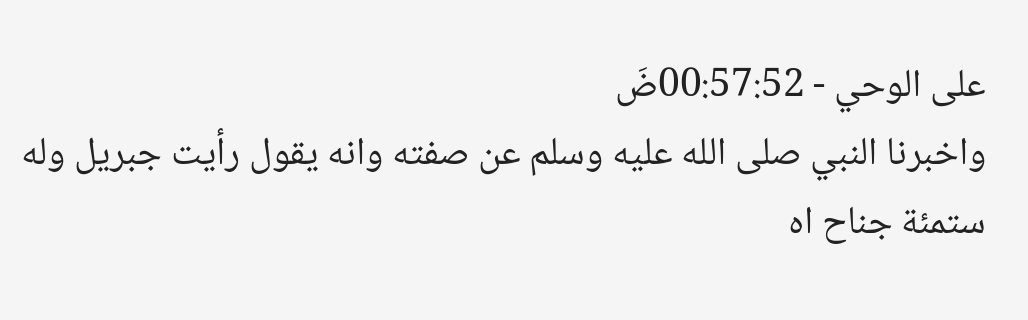على الوحي - 00:57:52ضَ
واخبرنا النبي صلى الله عليه وسلم عن صفته وانه يقول رأيت جبريل وله ستمئة جناح اه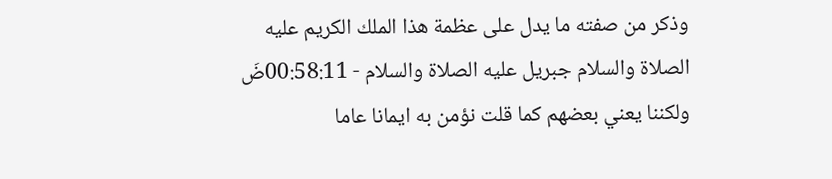وذكر من صفته ما يدل على عظمة هذا الملك الكريم عليه الصلاة والسلام جبريل عليه الصلاة والسلام - 00:58:11ضَ
ولكننا يعني بعضهم كما قلت نؤمن به ايمانا عاما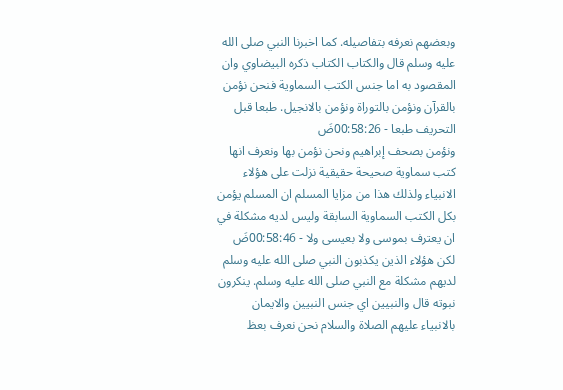وبعضهم نعرفه بتفاصيله. كما اخبرنا النبي صلى الله عليه وسلم قال والكتاب الكتاب ذكره البيضاوي وان المقصود به اما جنس الكتب السماوية فنحن نؤمن بالقرآن ونؤمن بالتوراة ونؤمن بالانجيل. طبعا قبل التحريف طبعا - 00:58:26ضَ
ونؤمن بصحف إبراهيم ونحن نؤمن بها ونعرف انها كتب سماوية صحيحة حقيقية نزلت على هؤلاء الانبياء ولذلك هذا من مزايا المسلم ان المسلم يؤمن بكل الكتب السماوية السابقة وليس لديه مشكلة في ان يعترف بموسى ولا بعيسى ولا - 00:58:46ضَ
لكن هؤلاء الذين يكذبون النبي صلى الله عليه وسلم لديهم مشكلة مع النبي صلى الله عليه وسلم. ينكرون نبوته قال والنبيين اي جنس النبيين والايمان بالانبياء عليهم الصلاة والسلام نحن نعرف بعظ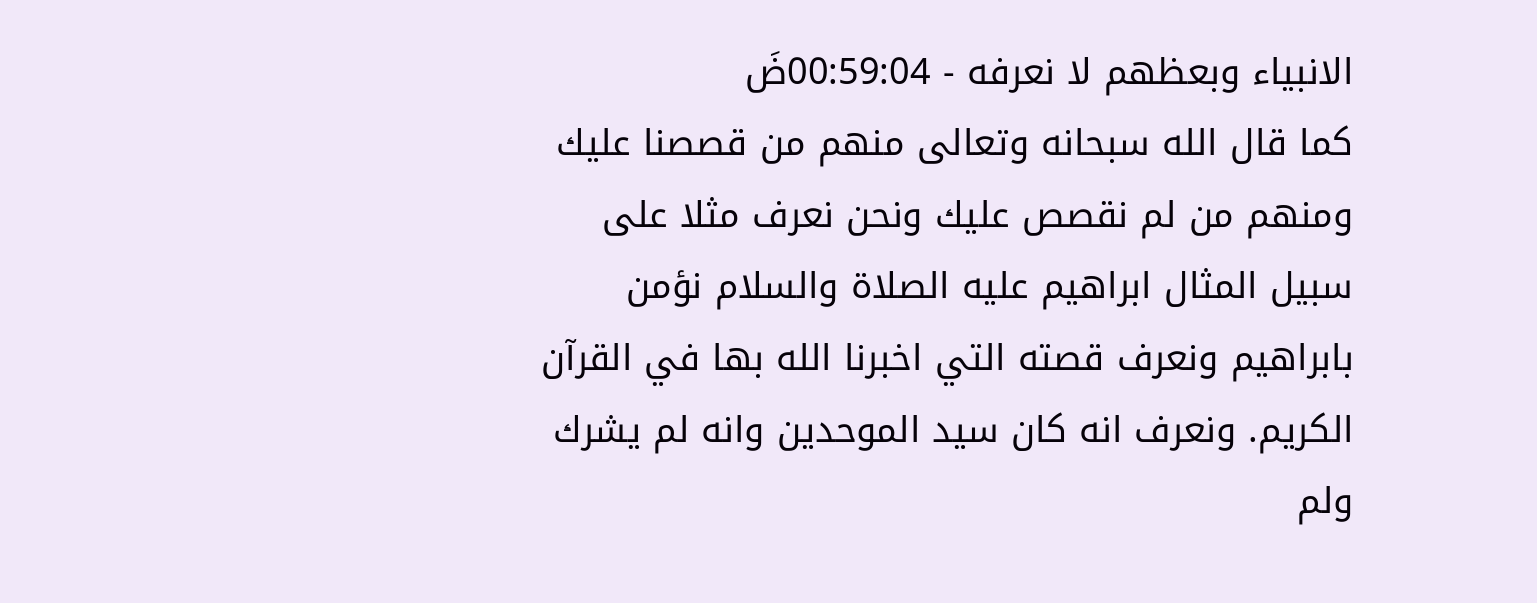الانبياء وبعظهم لا نعرفه - 00:59:04ضَ
كما قال الله سبحانه وتعالى منهم من قصصنا عليك ومنهم من لم نقصص عليك ونحن نعرف مثلا على سبيل المثال ابراهيم عليه الصلاة والسلام نؤمن بابراهيم ونعرف قصته التي اخبرنا الله بها في القرآن الكريم. ونعرف انه كان سيد الموحدين وانه لم يشرك ولم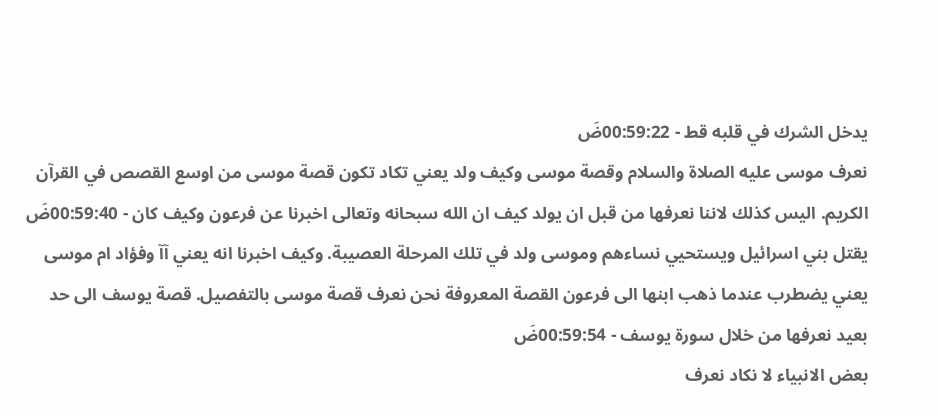يدخل الشرك في قلبه قط - 00:59:22ضَ
نعرف موسى عليه الصلاة والسلام وقصة موسى وكيف ولد يعني تكاد تكون قصة موسى من اوسع القصص في القرآن الكريم. اليس كذلك لاننا نعرفها من قبل ان يولد كيف ان الله سبحانه وتعالى اخبرنا عن فرعون وكيف كان - 00:59:40ضَ
يقتل بني اسرائيل ويستحيي نساءهم وموسى ولد في تلك المرحلة العصيبة. وكيف اخبرنا انه يعني آآ وفؤاد ام موسى يعني يضطرب عندما ذهب ابنها الى فرعون القصة المعروفة نحن نعرف قصة موسى بالتفصيل. قصة يوسف الى حد بعيد نعرفها من خلال سورة يوسف - 00:59:54ضَ
بعض الانبياء لا نكاد نعرف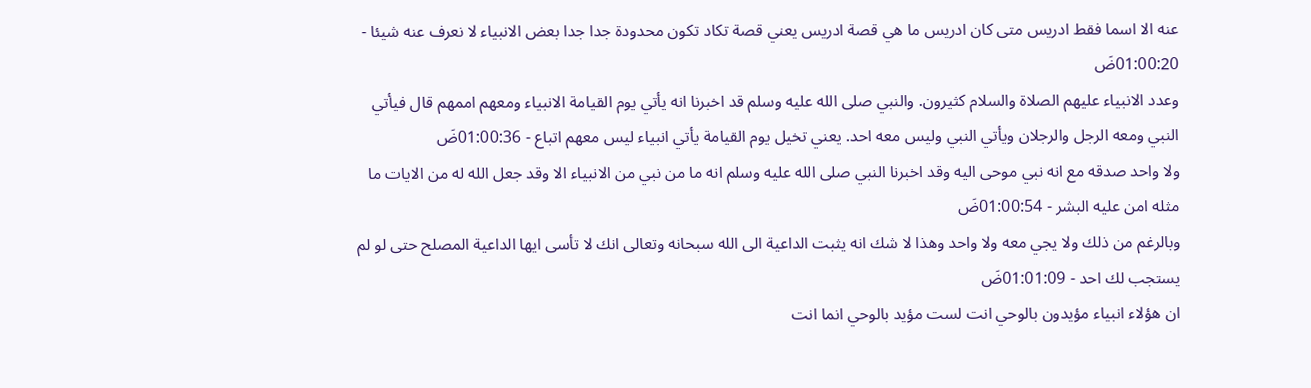عنه الا اسما فقط ادريس متى كان ادريس ما هي قصة ادريس يعني قصة تكاد تكون محدودة جدا جدا بعض الانبياء لا نعرف عنه شيئا - 01:00:20ضَ
وعدد الانبياء عليهم الصلاة والسلام كثيرون. والنبي صلى الله عليه وسلم قد اخبرنا انه يأتي يوم القيامة الانبياء ومعهم اممهم قال فيأتي النبي ومعه الرجل والرجلان ويأتي النبي وليس معه احد. يعني تخيل يوم القيامة يأتي انبياء ليس معهم اتباع - 01:00:36ضَ
ولا واحد صدقه مع انه نبي موحى اليه وقد اخبرنا النبي صلى الله عليه وسلم انه ما من نبي من الانبياء الا وقد جعل الله له من الايات ما مثله امن عليه البشر - 01:00:54ضَ
وبالرغم من ذلك ولا يجي معه ولا واحد وهذا لا شك انه يثبت الداعية الى الله سبحانه وتعالى انك لا تأسى ايها الداعية المصلح حتى لو لم يستجب لك احد - 01:01:09ضَ
ان هؤلاء انبياء مؤيدون بالوحي انت لست مؤيد بالوحي انما انت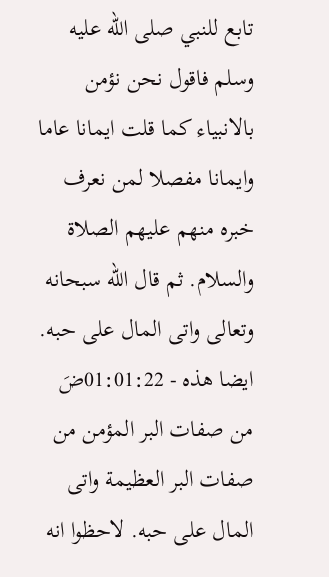تابع للنبي صلى الله عليه وسلم فاقول نحن نؤمن بالانبياء كما قلت ايمانا عاما وايمانا مفصلا لمن نعرف خبره منهم عليهم الصلاة والسلام. ثم قال الله سبحانه وتعالى واتى المال على حبه. ايضا هذه - 01:01:22ضَ
من صفات البر المؤمن من صفات البر العظيمة واتى المال على حبه. لاحظوا انه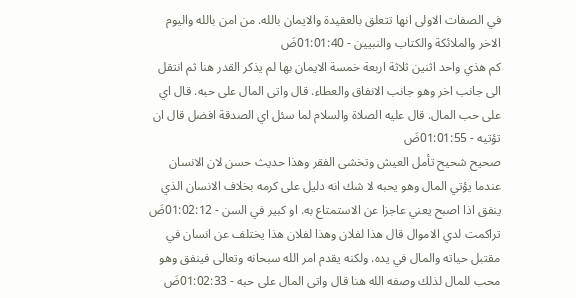في الصفات الاولى انها تتعلق بالعقيدة والايمان بالله. من امن بالله واليوم الاخر والملائكة والكتاب والنبيين - 01:01:40ضَ
كم هذي واحد اثنين ثلاثة اربعة خمسة الايمان بها لم يذكر القدر هنا ثم انتقل الى جانب اخر وهو جانب الانفاق والعطاء. قال واتى المال على حبه. قال اي على حب المال. قال عليه الصلاة والسلام لما سئل اي الصدقة افضل قال ان تؤتيه - 01:01:55ضَ
صحيح شحيح تأمل العيش وتخشى الفقر وهذا حديث حسن لان الانسان عندما يؤتي المال وهو يحبه لا شك انه دليل على كرمه بخلاف الانسان الذي ينفق اذا اصبح يعني عاجزا عن الاستمتاع به. او كبير في السن - 01:02:12ضَ
تراكمت لدي الاموال قال هذا لفلان وهذا لفلان هذا يختلف عن انسان في مقتبل حياته والمال في يده. ولكنه يقدم امر الله سبحانه وتعالى فينفق وهو محب للمال لذلك وصفه الله هنا قال واتى المال على حبه - 01:02:33ضَ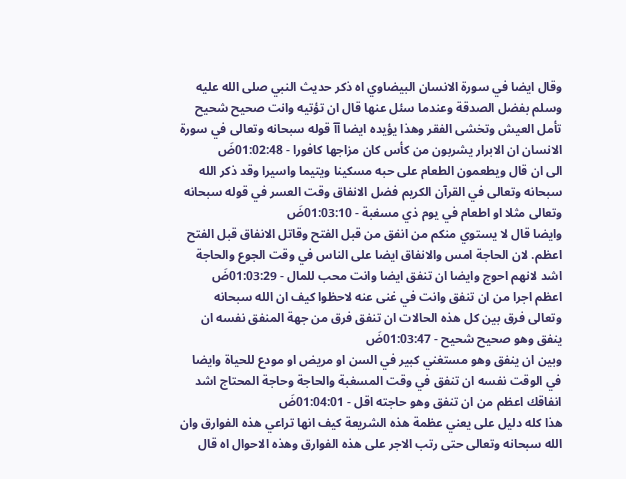وقال ايضا في سورة الانسان البيضاوي اه ذكر حديث النبي صلى الله عليه وسلم بفضل الصدقة وعندما سئل عنها قال ان تؤتيه وانت صحيح شحيح تأمل العيش وتخشى الفقر وهذا يؤيده ايضا آآ قوله سبحانه وتعالى في سورة الانسان ان الابرار يشربون من كأس كان مزاجها كافورا - 01:02:48ضَ
الى ان قال ويطعمون الطعام على حبه مسكينا ويتيما واسيرا وقد ذكر الله سبحانه وتعالى في القرآن الكريم فضل الانفاق وقت العسر في قوله سبحانه وتعالى مثلا او اطعام في يوم ذي مسغبة - 01:03:10ضَ
وايضا قال لا يستوي منكم من انفق من قبل الفتح وقاتل الانفاق قبل الفتح اعظم. لان الحاجة امس والانفاق ايضا على الناس في وقت الجوع والحاجة اشد لانهم احوج وايضا ان تنفق ايضا وانت محب للمال - 01:03:29ضَ
اعظم اجرا من ان تنفق وانت في غنى عنه لاحظوا كيف ان الله سبحانه وتعالى فرق بين كل هذه الحالات ان تنفق فرق من جهة المنفق نفسه ان ينفق وهو صحيح شحيح - 01:03:47ضَ
وبين ان ينفق وهو مستغني كبير في السن او مريض او مودع للحياة وايضا في الوقت نفسه ان تنفق في وقت المسغبة والحاجة وحاجة المحتاج اشد انفاقك اعظم من ان تنفق وهو حاجته اقل - 01:04:01ضَ
هذا كله دليل على يعني عظمة هذه الشريعة كيف انها تراعي هذه الفوارق وان الله سبحانه وتعالى حتى رتب الاجر على هذه الفوارق وهذه الاحوال اه قال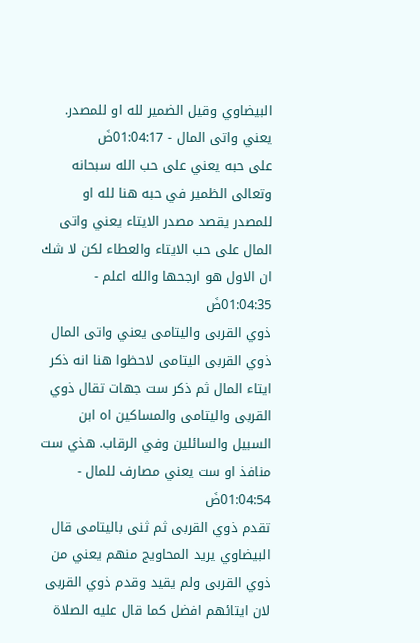البيضاوي وقيل الضمير لله او للمصدر. يعني واتى المال - 01:04:17ضَ
على حبه يعني على حب الله سبحانه وتعالى الظمير في حبه هنا لله او للمصدر يقصد مصدر الايتاء يعني واتى المال على حب الايتاء والعطاء لكن لا شك ان الاول هو ارجحها والله اعلم - 01:04:35ضَ
ذوي القربى واليتامى يعني واتى المال ذوي القربى اليتامى لاحظوا هنا انه ذكر ايتاء المال ثم ذكر ست جهات تقال ذوي القربى واليتامى والمساكين اه ابن السبيل والسائلين وفي الرقاب. هذي ست منافذ او ست يعني مصارف للمال - 01:04:54ضَ
تقدم ذوي القربى ثم ثنى باليتامى قال البيضاوي يريد المحاويج منهم يعني من ذوي القربى ولم يقيد وقدم ذوي القربى لان ايتائهم افضل كما قال عليه الصلاة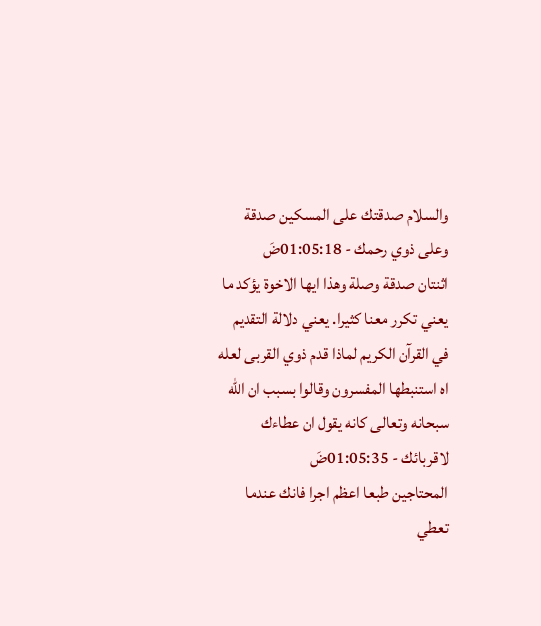والسلام صدقتك على المسكين صدقة وعلى ذوي رحمك - 01:05:18ضَ
اثنتان صدقة وصلة وهذا ايها الاخوة يؤكد ما يعني تكرر معنا كثيرا. يعني دلالة التقديم في القرآن الكريم لماذا قدم ذوي القربى لعله اه استنبطها المفسرون وقالوا بسبب ان الله سبحانه وتعالى كانه يقول ان عطاءك لاقربائك - 01:05:35ضَ
المحتاجين طبعا اعظم اجرا فانك عندما تعطي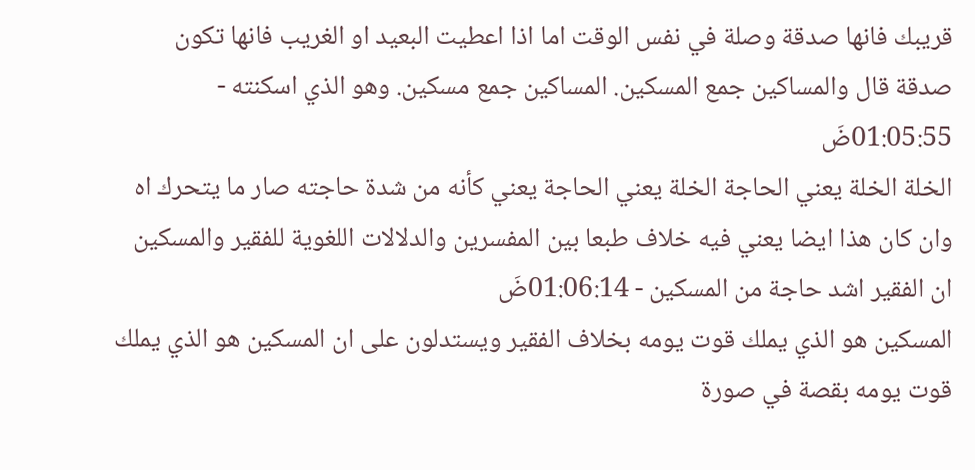قريبك فانها صدقة وصلة في نفس الوقت اما اذا اعطيت البعيد او الغريب فانها تكون صدقة قال والمساكين جمع المسكين. المساكين جمع مسكين. وهو الذي اسكنته - 01:05:55ضَ
الخلة الخلة يعني الحاجة الخلة يعني الحاجة يعني كأنه من شدة حاجته صار ما يتحرك اه وان كان هذا ايضا يعني فيه خلاف طبعا بين المفسرين والدلالات اللغوية للفقير والمسكين ان الفقير اشد حاجة من المسكين - 01:06:14ضَ
المسكين هو الذي يملك قوت يومه بخلاف الفقير ويستدلون على ان المسكين هو الذي يملك قوت يومه بقصة في صورة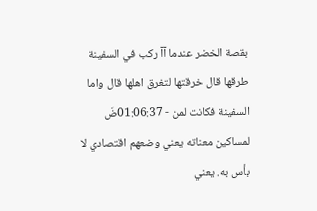بقصة الخضر عندما آآ ركب في السفينة طرقها قال خرقتها لتغرق اهلها قال واما السفينة فكانت لمن - 01:06:37ضَ
لمساكين معناته يعني وضعهم اقتصادي لا بأس به. يعني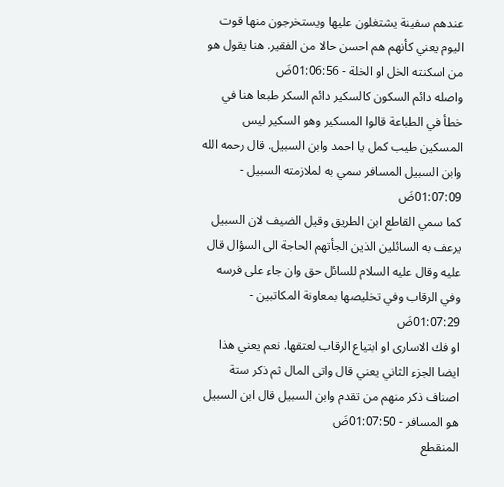عندهم سفينة يشتغلون عليها ويستخرجون منها قوت اليوم يعني كأنهم هم احسن حالا من الفقير. هنا يقول هو من اسكنته الخل او الخلة - 01:06:56ضَ
واصله دائم السكون كالسكير دائم السكر طبعا هنا في خطأ في الطباعة قالوا المسكير وهو السكير ليس المسكين طيب كمل يا احمد وابن السبيل. قال رحمه الله وابن السبيل المسافر سمي به لملازمته السبيل - 01:07:09ضَ
كما سمي القاطع ابن الطريق وقيل الضيف لان السبيل يرعف به السائلين الذين الجأتهم الحاجة الى السؤال قال عليه وقال عليه السلام للسائل حق وان جاء على فرسه وفي الرقاب وفي تخليصها بمعاونة المكاتبين - 01:07:29ضَ
او فك الاسارى او ابتياع الرقاب لعتقها. نعم يعني هذا ايضا الجزء الثاني يعني قال واتى المال ثم ذكر ستة اصناف ذكر منهم من تقدم وابن السبيل قال ابن السبيل هو المسافر - 01:07:50ضَ
المنقطع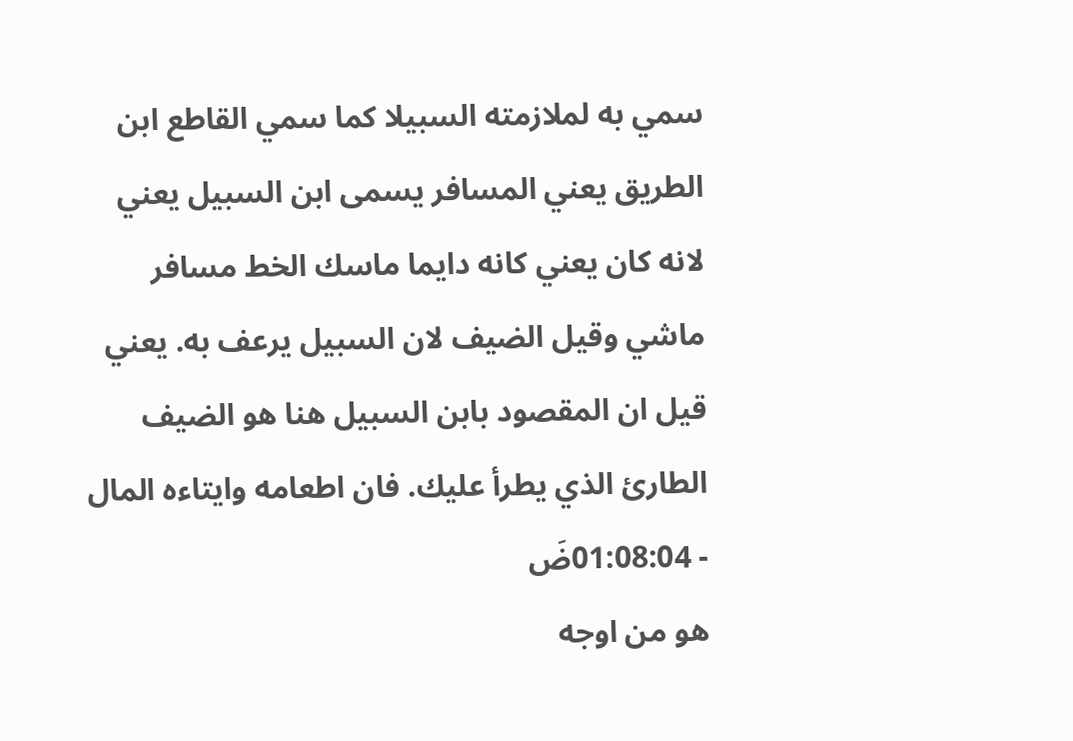سمي به لملازمته السبيلا كما سمي القاطع ابن الطريق يعني المسافر يسمى ابن السبيل يعني لانه كان يعني كانه دايما ماسك الخط مسافر ماشي وقيل الضيف لان السبيل يرعف به. يعني قيل ان المقصود بابن السبيل هنا هو الضيف الطارئ الذي يطرأ عليك. فان اطعامه وايتاءه المال - 01:08:04ضَ
هو من اوجه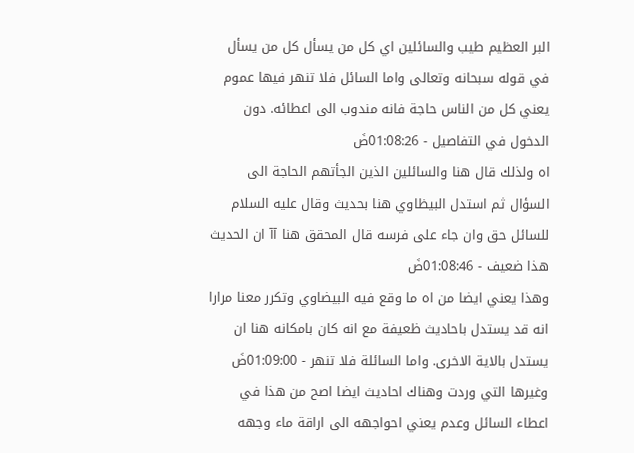البر العظيم طيب والسائلين اي كل من يسأل كل من يسأل في قوله سبحانه وتعالى واما السائل فلا تنهر فيها عموم يعني كل من الناس حاجة فانه مندوب الى اعطائه. دون الدخول في التفاصيل - 01:08:26ضَ
اه ولذلك قال هنا والسائلين الذين الجأتهم الحاجة الى السؤال ثم استدل البيظاوي هنا بحديث وقال عليه السلام للسائل حق وان جاء على فرسه قال المحقق هنا آآ ان الحديث هذا ضعيف - 01:08:46ضَ
وهذا يعني ايضا من اه ما وقع فيه البيضاوي وتكرر معنا مرارا انه قد يستدل باحاديث ظعيفة مع انه كان بامكانه هنا ان يستدل بالاية الاخرى. واما السائلة فلا تنهر - 01:09:00ضَ
وغيرها التي وردت وهناك احاديث ايضا اصح من هذا في اعطاء السائل وعدم يعني احواجهه الى اراقة ماء وجهه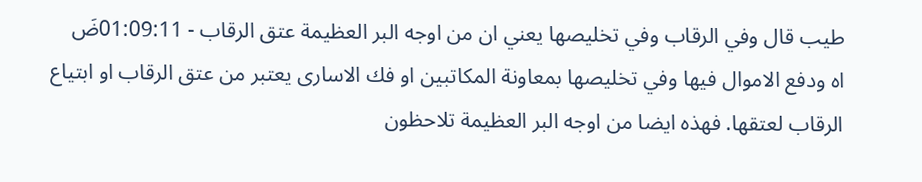طيب قال وفي الرقاب وفي تخليصها يعني ان من اوجه البر العظيمة عتق الرقاب - 01:09:11ضَ
اه ودفع الاموال فيها وفي تخليصها بمعاونة المكاتبين او فك الاسارى يعتبر من عتق الرقاب او ابتياع الرقاب لعتقها. فهذه ايضا من اوجه البر العظيمة تلاحظون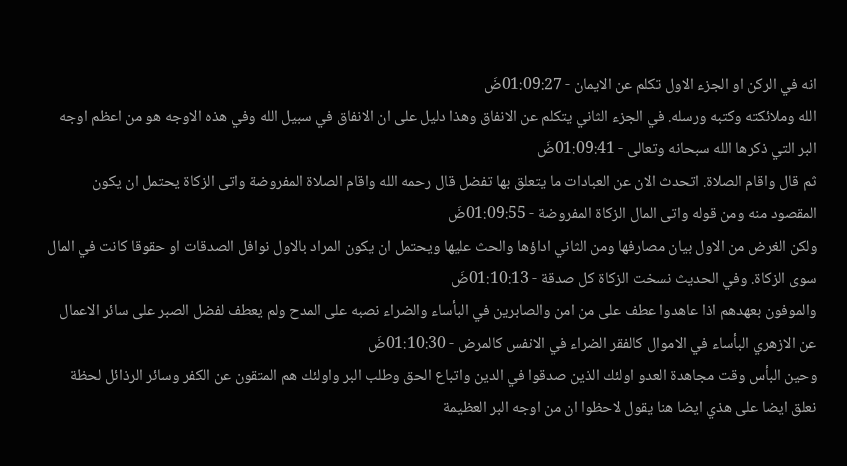انه في الركن او الجزء الاول تكلم عن الايمان - 01:09:27ضَ
الله وملائكته وكتبه ورسله. في الجزء الثاني يتكلم عن الانفاق وهذا دليل على ان الانفاق في سبيل الله وفي هذه الاوجه هو من اعظم اوجه البر التي ذكرها الله سبحانه وتعالى - 01:09:41ضَ
ثم قال واقام الصلاة. اتحدث الان عن العبادات ما يتعلق بها تفضل قال رحمه الله واقام الصلاة المفروضة واتى الزكاة يحتمل ان يكون المقصود منه ومن قوله واتى المال الزكاة المفروضة - 01:09:55ضَ
ولكن الغرض من الاول بيان مصارفها ومن الثاني اداؤها والحث عليها ويحتمل ان يكون المراد بالاول نوافل الصدقات او حقوقا كانت في المال سوى الزكاة. وفي الحديث نسخت الزكاة كل صدقة - 01:10:13ضَ
والموفون بعهدهم اذا عاهدوا عطف على من امن والصابرين في البأساء والضراء نصبه على المدح ولم يعطف لفضل الصبر على سائر الاعمال عن الازهري البأساء في الاموال كالفقر الضراء في الانفس كالمرض - 01:10:30ضَ
وحين البأس وقت مجاهدة العدو اولئك الذين صدقوا في الدين واتباع الحق وطلب البر واولئك هم المتقون عن الكفر وسائر الرذائل لحظة نعلق ايضا على هذي ايضا هنا يقول لاحظوا ان من اوجه البر العظيمة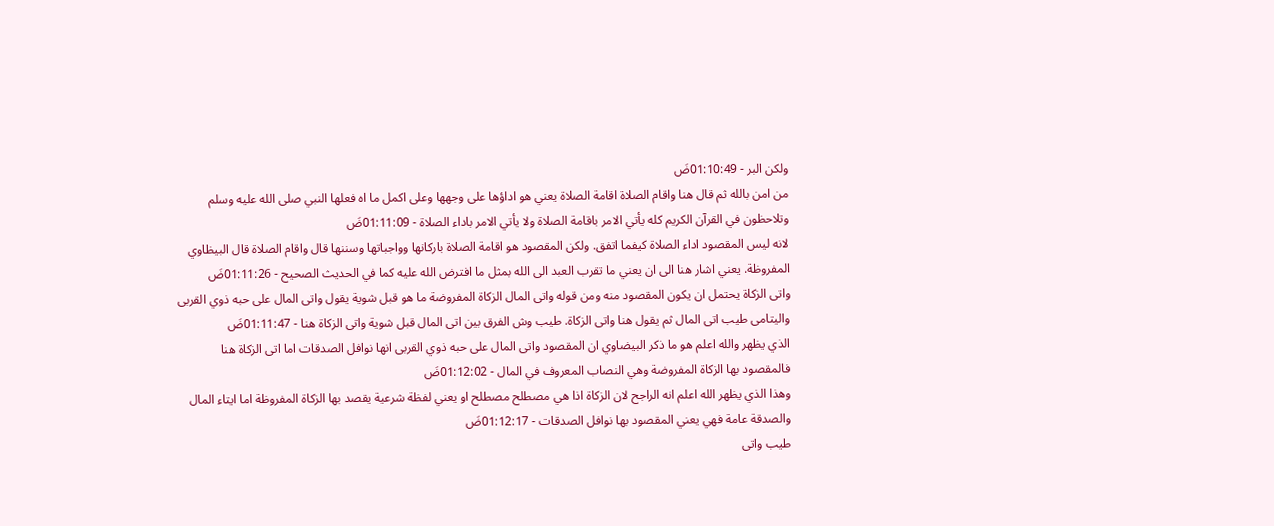ولكن البر - 01:10:49ضَ
من امن بالله ثم قال هنا واقام الصلاة اقامة الصلاة يعني هو اداؤها على وجهها وعلى اكمل ما اه فعلها النبي صلى الله عليه وسلم وتلاحظون في القرآن الكريم كله يأتي الامر باقامة الصلاة ولا يأتي الامر باداء الصلاة - 01:11:09ضَ
لانه ليس المقصود اداء الصلاة كيفما اتفق. ولكن المقصود هو اقامة الصلاة باركانها وواجباتها وسننها قال واقام الصلاة قال البيظاوي المفروظة. يعني اشار هنا الى ان يعني ما تقرب العبد الى الله بمثل ما افترض الله عليه كما في الحديث الصحيح - 01:11:26ضَ
واتى الزكاة يحتمل ان يكون المقصود منه ومن قوله واتى المال الزكاة المفروضة ما هو قبل شوية يقول واتى المال على حبه ذوي القربى واليتامى طيب اتى المال ثم يقول هنا واتى الزكاة. طيب وش الفرق بين اتى المال قبل شوية واتى الزكاة هنا - 01:11:47ضَ
الذي يظهر والله اعلم هو ما ذكر البيضاوي ان المقصود واتى المال على حبه ذوي القربى انها نوافل الصدقات اما اتى الزكاة هنا فالمقصود بها الزكاة المفروضة وهي النصاب المعروف في المال - 01:12:02ضَ
وهذا الذي يظهر الله اعلم انه الراجح لان الزكاة اذا هي مصطلح مصطلح او يعني لفظة شرعية يقصد بها الزكاة المفروظة اما ايتاء المال والصدقة عامة فهي يعني المقصود بها نوافل الصدقات - 01:12:17ضَ
طيب واتى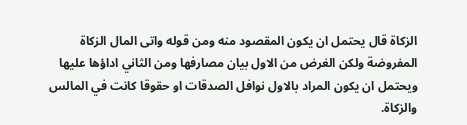الزكاة قال يحتمل ان يكون المقصود منه ومن قوله واتى المال الزكاة المفروضة ولكن الغرض من الاول بيان مصارفها ومن الثاني اداؤها عليها ويحتمل ان يكون المراد بالاول نوافل الصدقات او حقوقا كانت في المالس والزكاة.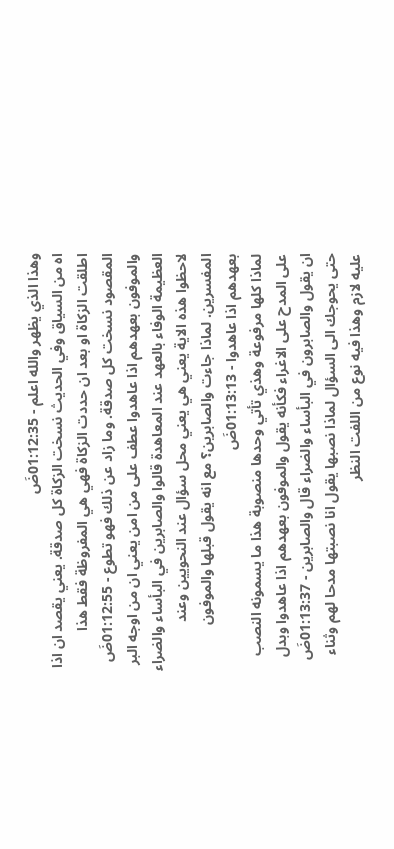وهذا الذي يظهر والله اعلم - 01:12:35ضَ
اه من السياق وفي الحديث نسخت الزكاة كل صدقة. يعني يقصد ان اذا اطلقت الزكاة او بعد ان حددت الزكاة فهي هي المفروظة فقط هذا المقصود نسخت كل صدقة. وما زاد عن ذلك فهو تطوع - 01:12:55ضَ
والموفون بعهدهم اذا عاهدوا عطف على من امن يعني ان من اوجه البر العظيمة الوفاء بالعهد عند المعاهدة قالوا والصابرين في البأساء والضراء لاحظوا هذه الاية يعني هي يعني محل سؤال عند النحويين وعند المفسرين. لماذا جاءت والصابرين؟ مع انه يقول قبلها والموفون بعهدهم اذا عاهدوا - 01:13:13ضَ
لماذا كلها مرفوعة وهذي تأتي وحدها منصوبة هذا ما يسمونه النصب على المدح على الاغراء فكأنه يقول والموفون بعهدهم اذا عاهدوا وبدل ان يقول والصابرون في البأساء والضراء قال والصابرين - 01:13:37ضَ
حتى يحوجك الى السؤال لماذا نصبها يقول انا نصبتها مدحا لهم وثناء عليه لازم وهذا فيه نوع من اللفت النظر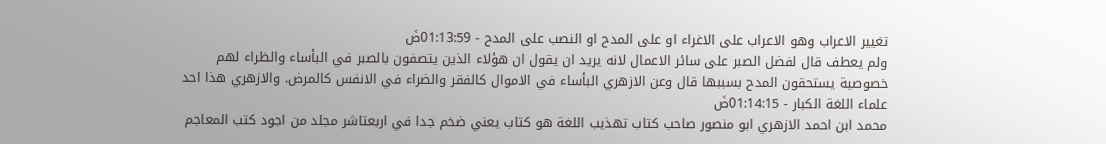تغيير الاعراب وهو الاعراب على الاغراء او على المدح او النصب على المدح - 01:13:59ضَ
ولم يعطف قال لفضل الصبر على سائر الاعمال لانه يريد ان يقول ان هؤلاء الذين يتصفون بالصبر في البأساء والظراء لهم خصوصية يستحقون المدح بسببها قال وعن الازهري البأساء في الاموال كالفقر والضراء في الانفس كالمرض. والازهري هذا احد علماء اللغة الكبار - 01:14:15ضَ
محمد ابن احمد الازهري ابو منصور صاحب كتاب تهذيب اللغة هو كتاب يعني ضخم جدا في اربعتاشر مجلد من اجود كتب المعاجم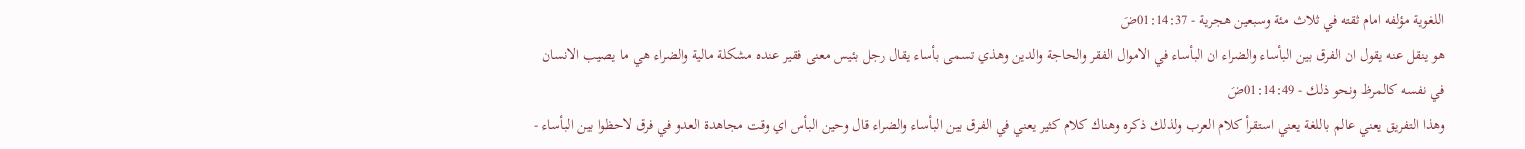اللغوية مؤلفه امام ثقته في ثلاث مئة وسبعين هجرية - 01:14:37ضَ
هو ينقل عنه يقول ان الفرق بين البأساء والضراء ان البأساء في الاموال الفقر والحاجة والدين وهذي تسمى بأساء يقال رجل بئيس معنى فقير عنده مشكلة مالية والضراء هي ما يصيب الانسان في نفسه كالمرظ ونحو ذلك - 01:14:49ضَ
وهذا التفريق يعني عالم باللغة يعني استقرأ كلام العرب ولذلك ذكره وهناك كلام كثير يعني في الفرق بين البأساء والضراء قال وحين البأس اي وقت مجاهدة العدو في فرق لاحظوا بين البأساء -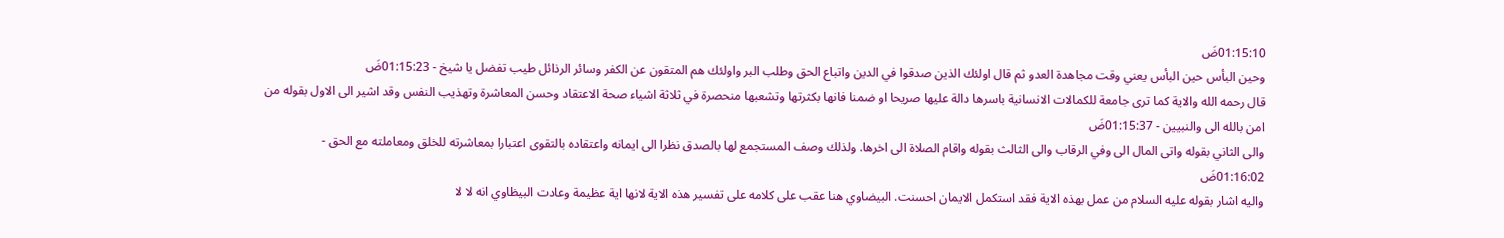01:15:10ضَ
وحين البأس حين البأس يعني وقت مجاهدة العدو ثم قال اولئك الذين صدقوا في الدين واتباع الحق وطلب البر واولئك هم المتقون عن الكفر وسائر الرذائل طيب تفضل يا شيخ - 01:15:23ضَ
قال رحمه الله والاية كما ترى جامعة للكمالات الانسانية باسرها دالة عليها صريحا او ضمنا فانها بكثرتها وتشعبها منحصرة في ثلاثة اشياء صحة الاعتقاد وحسن المعاشرة وتهذيب النفس وقد اشير الى الاول بقوله من امن بالله الى والنبيين - 01:15:37ضَ
والى الثاني بقوله واتى المال الى وفي الرقاب والى الثالث بقوله واقام الصلاة الى اخرها. ولذلك وصف المستجمع لها بالصدق نظرا الى ايمانه واعتقاده بالتقوى اعتبارا بمعاشرته للخلق ومعاملته مع الحق - 01:16:02ضَ
واليه اشار بقوله عليه السلام من عمل بهذه الاية فقد استكمل الايمان احسنت. البيضاوي هنا عقب على كلامه على تفسير هذه الاية لانها اية عظيمة وعادت البيظاوي انه لا لا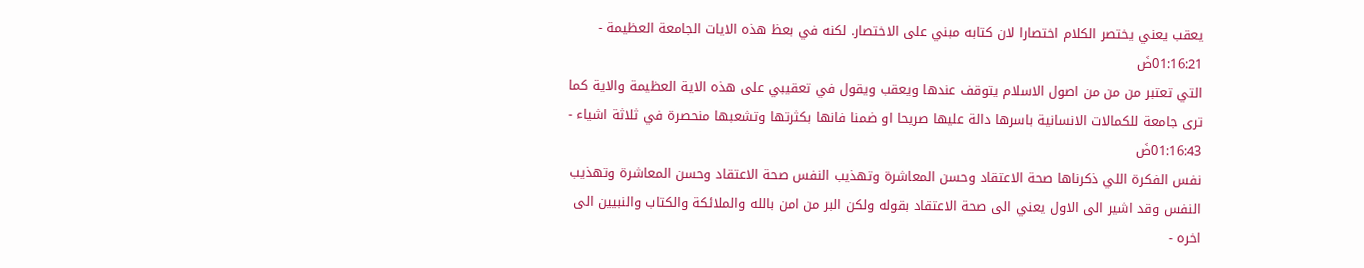يعقب يعني يختصر الكلام اختصارا لان كتابه مبني على الاختصار. لكنه في بعظ هذه الايات الجامعة العظيمة - 01:16:21ضَ
التي تعتبر من من من اصول الاسلام يتوقف عندها ويعقب ويقول في تعقيبي على هذه الاية العظيمة والاية كما ترى جامعة للكمالات الانسانية باسرها دالة عليها صريحا او ضمنا فانها بكثرتها وتشعبها منحصرة في ثلاثة اشياء - 01:16:43ضَ
نفس الفكرة اللي ذكرناها صحة الاعتقاد وحسن المعاشرة وتهذيب النفس صحة الاعتقاد وحسن المعاشرة وتهذيب النفس وقد اشير الى الاول يعني الى صحة الاعتقاد بقوله ولكن البر من امن بالله والملائكة والكتاب والنبيين الى اخره -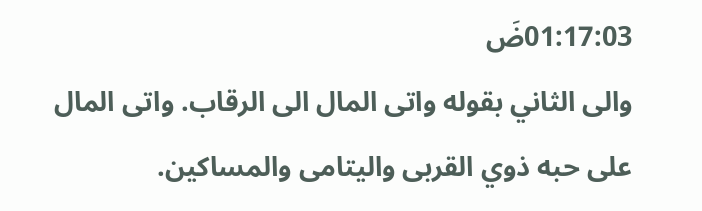01:17:03ضَ
والى الثاني بقوله واتى المال الى الرقاب. واتى المال على حبه ذوي القربى واليتامى والمساكين.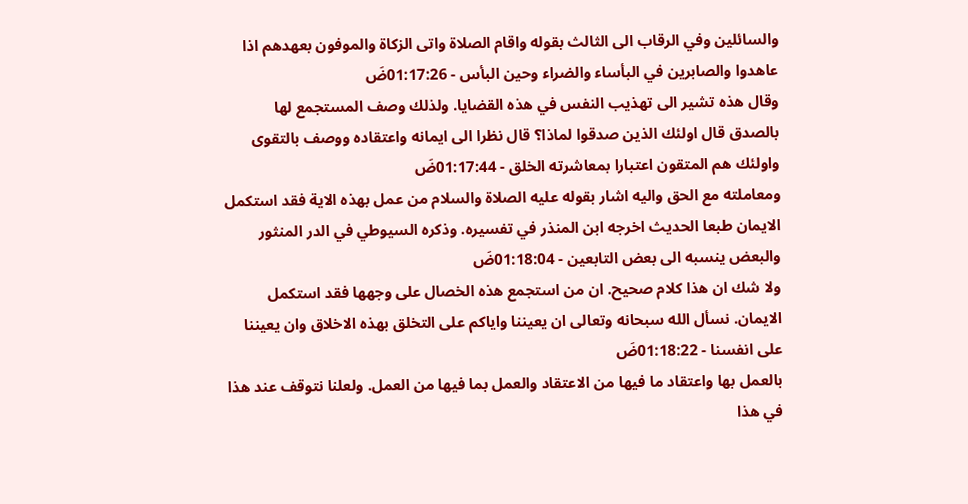والسائلين وفي الرقاب الى الثالث بقوله واقام الصلاة واتى الزكاة والموفون بعهدهم اذا عاهدوا والصابرين في البأساء والضراء وحين البأس - 01:17:26ضَ
وقال هذه تشير الى تهذيب النفس في هذه القضايا. ولذلك وصف المستجمع لها بالصدق قال اولئك الذين صدقوا لماذا؟ قال نظرا الى ايمانه واعتقاده ووصف بالتقوى واولئك هم المتقون اعتبارا بمعاشرته الخلق - 01:17:44ضَ
ومعاملته مع الحق واليه اشار بقوله عليه الصلاة والسلام من عمل بهذه الاية فقد استكمل الايمان طبعا الحديث اخرجه ابن المنذر في تفسيره. وذكره السيوطي في الدر المنثور والبعض ينسبه الى بعض التابعين - 01:18:04ضَ
ولا شك ان هذا كلام صحيح. ان من استجمع هذه الخصال على وجهها فقد استكمل الايمان. نسأل الله سبحانه وتعالى ان يعيننا واياكم على التخلق بهذه الاخلاق وان يعيننا على انفسنا - 01:18:22ضَ
بالعمل بها واعتقاد ما فيها من الاعتقاد والعمل بما فيها من العمل. ولعلنا نتوقف عند هذا في هذا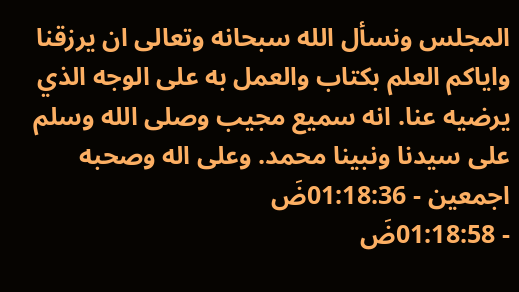المجلس ونسأل الله سبحانه وتعالى ان يرزقنا واياكم العلم بكتاب والعمل به على الوجه الذي يرضيه عنا. انه سميع مجيب وصلى الله وسلم على سيدنا ونبينا محمد. وعلى اله وصحبه اجمعين - 01:18:36ضَ
- 01:18:58ضَ